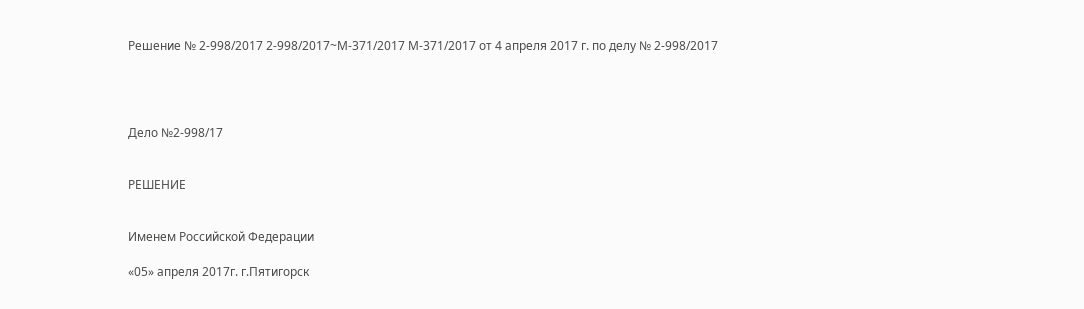Решение № 2-998/2017 2-998/2017~М-371/2017 М-371/2017 от 4 апреля 2017 г. по делу № 2-998/2017




Дело №2-998/17


РЕШЕНИЕ


Именем Российской Федерации

«05» апреля 2017г. г.Пятигорск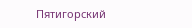Пятигорский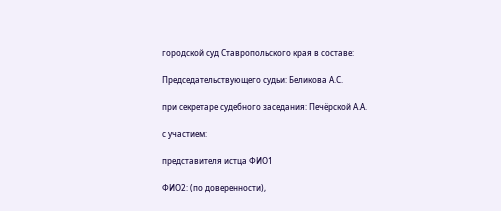городской суд Ставропольского края в составе:

Председательствующего судьи: Беликова А.С.

при секретаре судебного заседания: Печёрской А.А.

с участием:

представителя истца ФИО1

ФИО2: (по доверенности),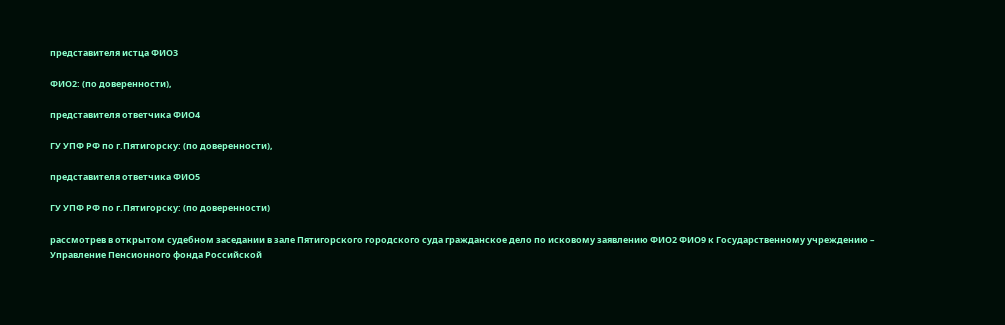представителя истца ФИО3

ФИО2: (по доверенности),

представителя ответчика ФИО4

ГУ УПФ РФ по г.Пятигорску: (по доверенности),

представителя ответчика ФИО5

ГУ УПФ РФ по г.Пятигорску: (по доверенности)

рассмотрев в открытом судебном заседании в зале Пятигорского городского суда гражданское дело по исковому заявлению ФИО2 ФИО9 к Государственному учреждению – Управление Пенсионного фонда Российской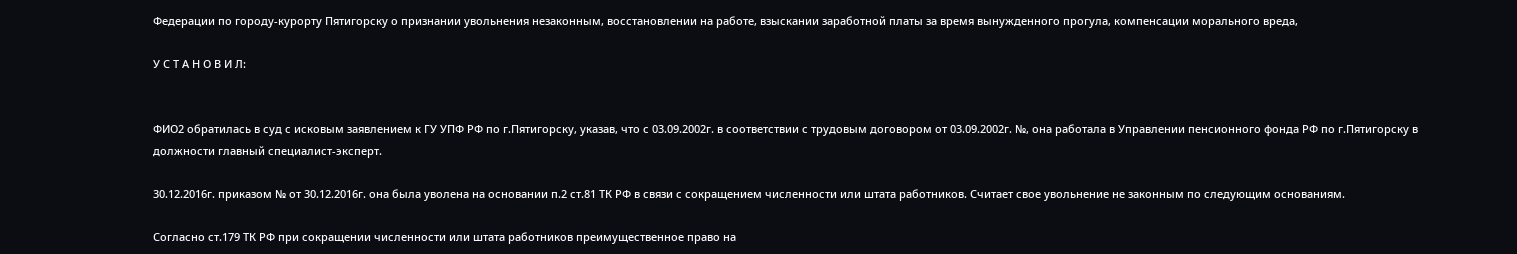Федерации по городу-курорту Пятигорску о признании увольнения незаконным, восстановлении на работе, взыскании заработной платы за время вынужденного прогула, компенсации морального вреда,

У С Т А Н О В И Л:


ФИО2 обратилась в суд с исковым заявлением к ГУ УПФ РФ по г.Пятигорску, указав, что с 03.09.2002г. в соответствии с трудовым договором от 03.09.2002г. №, она работала в Управлении пенсионного фонда РФ по г.Пятигорску в должности главный специалист-эксперт.

30.12.2016г. приказом № от 30.12.2016г. она была уволена на основании п.2 ст.81 ТК РФ в связи с сокращением численности или штата работников. Считает свое увольнение не законным по следующим основаниям.

Согласно ст.179 ТК РФ при сокращении численности или штата работников преимущественное право на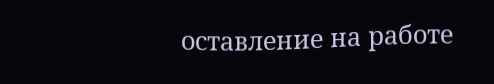оставление на работе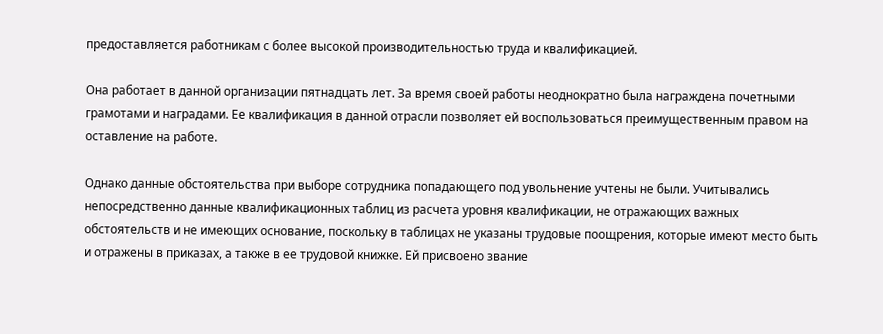предоставляется работникам с более высокой производительностью труда и квалификацией.

Она работает в данной организации пятнадцать лет. За время своей работы неоднократно была награждена почетными грамотами и наградами. Ее квалификация в данной отрасли позволяет ей воспользоваться преимущественным правом на оставление на работе.

Однако данные обстоятельства при выборе сотрудника попадающего под увольнение учтены не были. Учитывались непосредственно данные квалификационных таблиц из расчета уровня квалификации, не отражающих важных обстоятельств и не имеющих основание, поскольку в таблицах не указаны трудовые поощрения, которые имеют место быть и отражены в приказах, а также в ее трудовой книжке. Ей присвоено звание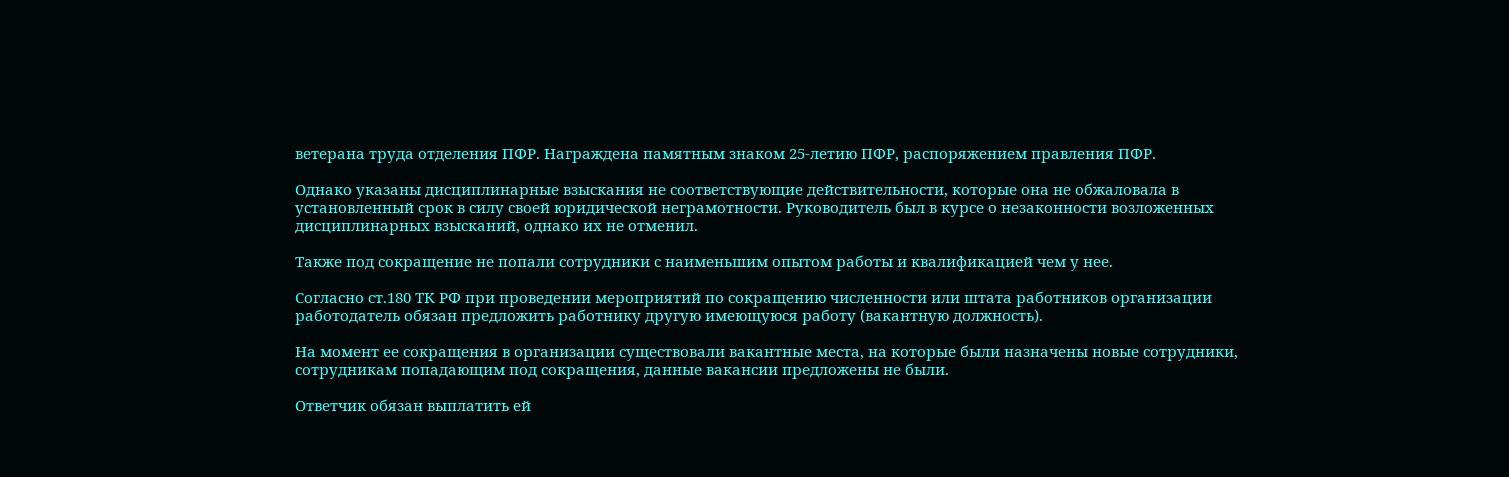ветерана труда отделения ПФР. Награждена памятным знаком 25-летию ПФР, распоряжением правления ПФР.

Однако указаны дисциплинарные взыскания не соответствующие действительности, которые она не обжаловала в установленный срок в силу своей юридической неграмотности. Руководитель был в курсе о незаконности возложенных дисциплинарных взысканий, однако их не отменил.

Также под сокращение не попали сотрудники с наименьшим опытом работы и квалификацией чем у нее.

Согласно ст.180 ТК РФ при проведении мероприятий по сокращению численности или штата работников организации работодатель обязан предложить работнику другую имеющуюся работу (вакантную должность).

На момент ее сокращения в организации существовали вакантные места, на которые были назначены новые сотрудники, сотрудникам попадающим под сокращения, данные вакансии предложены не были.

Ответчик обязан выплатить ей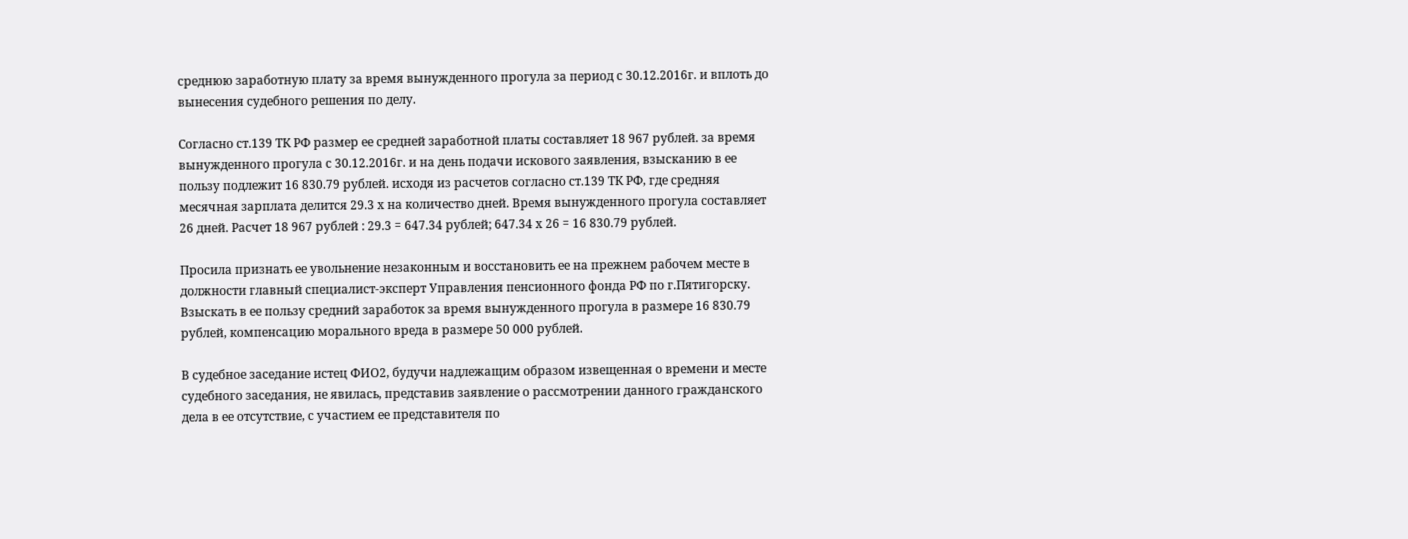среднюю заработную плату за время вынужденного прогула за период с 30.12.2016г. и вплоть до вынесения судебного решения по делу.

Согласно ст.139 ТК РФ размер ее средней заработной платы составляет 18 967 рублей. за время вынужденного прогула с 30.12.2016г. и на день подачи искового заявления, взысканию в ее пользу подлежит 16 830.79 рублей. исходя из расчетов согласно ст.139 ТК РФ, где средняя месячная зарплата делится 29.3 х на количество дней. Время вынужденного прогула составляет 26 дней. Расчет 18 967 рублей : 29.3 = 647.34 рублей; 647.34 х 26 = 16 830.79 рублей.

Просила признать ее увольнение незаконным и восстановить ее на прежнем рабочем месте в должности главный специалист-эксперт Управления пенсионного фонда РФ по г.Пятигорску. Взыскать в ее пользу средний заработок за время вынужденного прогула в размере 16 830.79 рублей, компенсацию морального вреда в размере 50 000 рублей.

В судебное заседание истец ФИО2, будучи надлежащим образом извещенная о времени и месте судебного заседания, не явилась, представив заявление о рассмотрении данного гражданского дела в ее отсутствие, с участием ее представителя по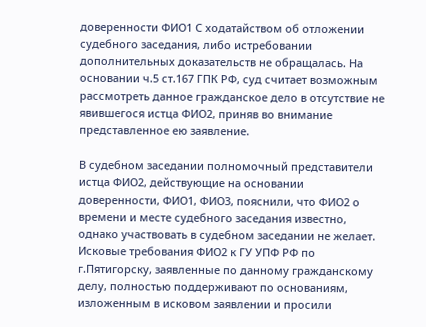доверенности ФИО1 С ходатайством об отложении судебного заседания, либо истребовании дополнительных доказательств не обращалась. На основании ч.5 ст.167 ГПК РФ, суд считает возможным рассмотреть данное гражданское дело в отсутствие не явившегося истца ФИО2, приняв во внимание представленное ею заявление.

В судебном заседании полномочный представители истца ФИО2, действующие на основании доверенности, ФИО1, ФИО3, пояснили, что ФИО2 о времени и месте судебного заседания известно, однако участвовать в судебном заседании не желает. Исковые требования ФИО2 к ГУ УПФ РФ по г.Пятигорску, заявленные по данному гражданскому делу, полностью поддерживают по основаниям, изложенным в исковом заявлении и просили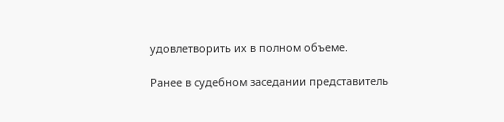удовлетворить их в полном объеме.

Ранее в судебном заседании представитель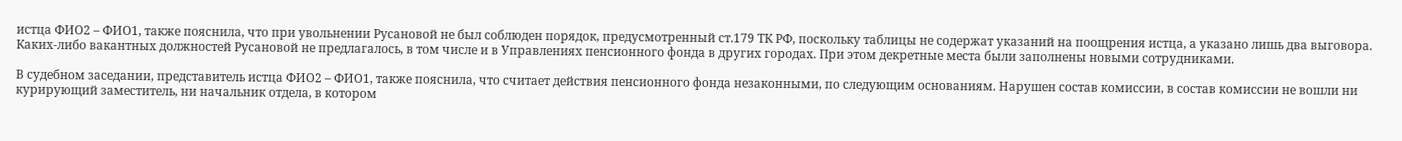истца ФИО2 – ФИО1, также пояснила, что при увольнении Русановой не был соблюден порядок, предусмотренный ст.179 ТК РФ, поскольку таблицы не содержат указаний на поощрения истца, а указано лишь два выговора. Каких-либо вакантных должностей Русановой не предлагалось, в том числе и в Управлениях пенсионного фонда в других городах. При этом декретные места были заполнены новыми сотрудниками.

В судебном заседании, представитель истца ФИО2 – ФИО1, также пояснила, что считает действия пенсионного фонда незаконными, по следующим основаниям. Нарушен состав комиссии, в состав комиссии не вошли ни курирующий заместитель, ни начальник отдела, в котором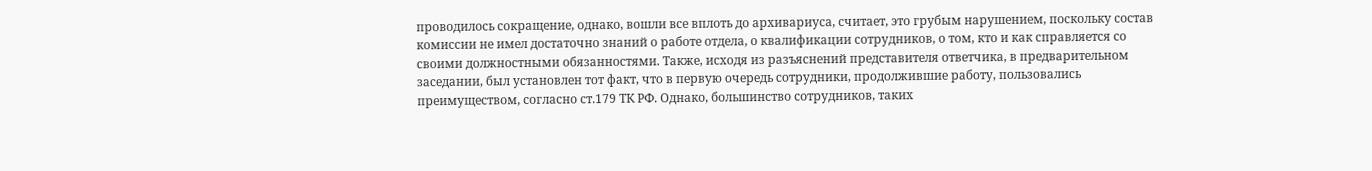проводилось сокращение, однако, вошли все вплоть до архивариуса, считает, это грубым нарушением, поскольку состав комиссии не имел достаточно знаний о работе отдела, о квалификации сотрудников, о том, кто и как справляется со своими должностными обязанностями. Также, исходя из разъяснений представителя ответчика, в предварительном заседании, был установлен тот факт, что в первую очередь сотрудники, продолжившие работу, пользовались преимуществом, согласно ст.179 ТК РФ. Однако, большинство сотрудников, таких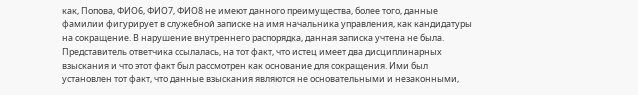как, Попова, ФИО6, ФИО7, ФИО8 не имеют данного преимущества, более того, данные фамилии фигурирует в служебной записке на имя начальника управления, как кандидатуры на сокращение. В нарушение внутреннего распорядка, данная записка учтена не была. Представитель ответчика ссылалась, на тот факт, что истец имеет два дисциплинарных взыскания и что этот факт был рассмотрен как основание для сокращения. Ими был установлен тот факт, что данные взыскания являются не основательными и незаконными,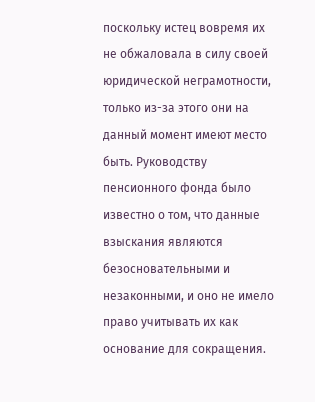поскольку истец вовремя их не обжаловала в силу своей юридической неграмотности, только из-за этого они на данный момент имеют место быть. Руководству пенсионного фонда было известно о том, что данные взыскания являются безосновательными и незаконными, и оно не имело право учитывать их как основание для сокращения.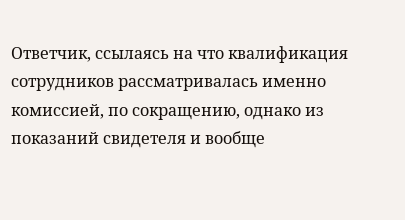Ответчик, ссылаясь на что квалификация сотрудников рассматривалась именно комиссией, по сокращению, однако из показаний свидетеля и вообще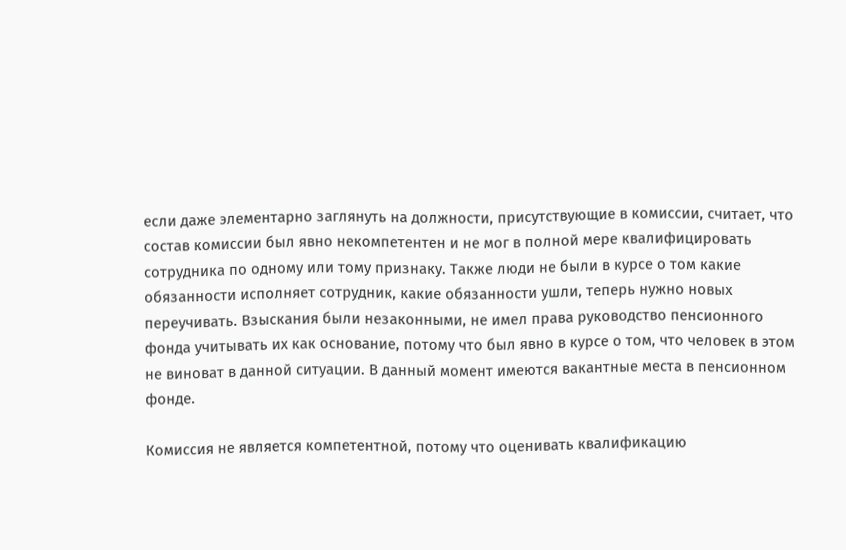если даже элементарно заглянуть на должности, присутствующие в комиссии, считает, что состав комиссии был явно некомпетентен и не мог в полной мере квалифицировать сотрудника по одному или тому признаку. Также люди не были в курсе о том какие обязанности исполняет сотрудник, какие обязанности ушли, теперь нужно новых переучивать. Взыскания были незаконными, не имел права руководство пенсионного фонда учитывать их как основание, потому что был явно в курсе о том, что человек в этом не виноват в данной ситуации. В данный момент имеются вакантные места в пенсионном фонде.

Комиссия не является компетентной, потому что оценивать квалификацию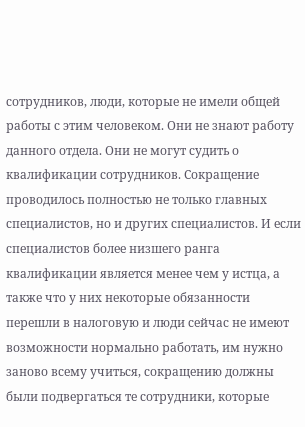сотрудников, люди, которые не имели общей работы с этим человеком. Они не знают работу данного отдела. Они не могут судить о квалификации сотрудников. Сокращение проводилось полностью не только главных специалистов, но и других специалистов. И если специалистов более низшего ранга квалификации является менее чем у истца, а также что у них некоторые обязанности перешли в налоговую и люди сейчас не имеют возможности нормально работать, им нужно заново всему учиться, сокращению должны были подвергаться те сотрудники, которые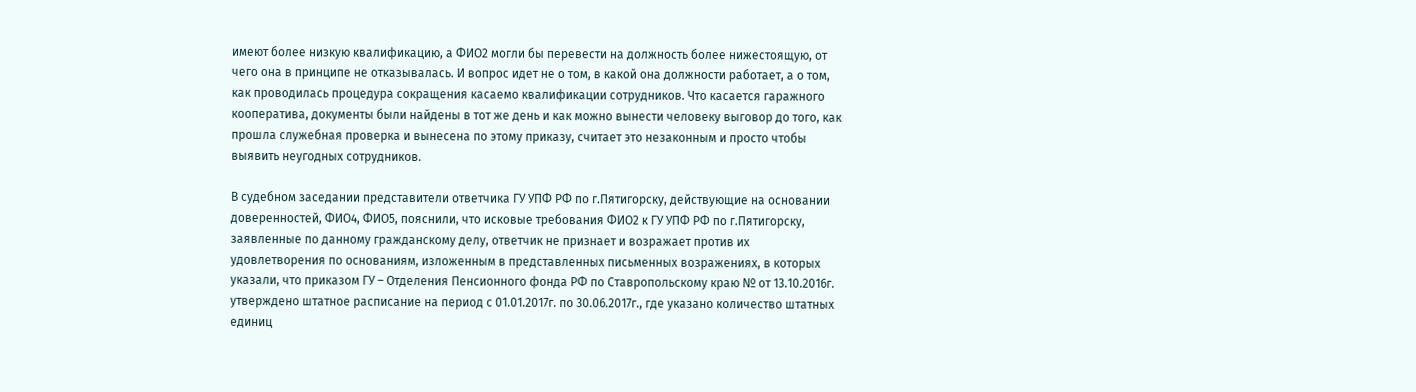имеют более низкую квалификацию, а ФИО2 могли бы перевести на должность более нижестоящую, от чего она в принципе не отказывалась. И вопрос идет не о том, в какой она должности работает, а о том, как проводилась процедура сокращения касаемо квалификации сотрудников. Что касается гаражного кооператива, документы были найдены в тот же день и как можно вынести человеку выговор до того, как прошла служебная проверка и вынесена по этому приказу, считает это незаконным и просто чтобы выявить неугодных сотрудников.

В судебном заседании представители ответчика ГУ УПФ РФ по г.Пятигорску, действующие на основании доверенностей, ФИО4, ФИО5, пояснили, что исковые требования ФИО2 к ГУ УПФ РФ по г.Пятигорску, заявленные по данному гражданскому делу, ответчик не признает и возражает против их удовлетворения по основаниям, изложенным в представленных письменных возражениях, в которых указали, что приказом ГУ – Отделения Пенсионного фонда РФ по Ставропольскому краю № от 13.10.2016г. утверждено штатное расписание на период с 01.01.2017г. по 30.06.2017г., где указано количество штатных единиц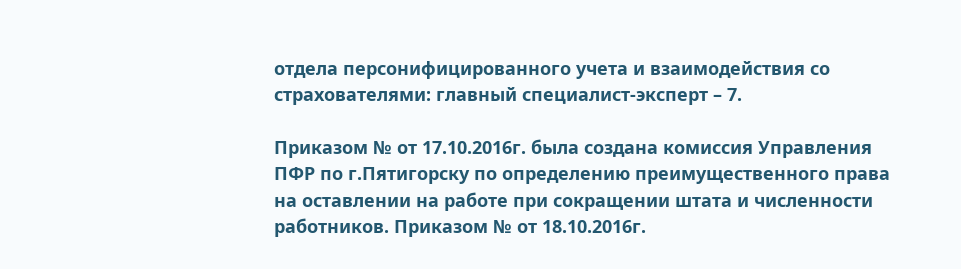отдела персонифицированного учета и взаимодействия со страхователями: главный специалист-эксперт – 7.

Приказом № от 17.10.2016г. была создана комиссия Управления ПФР по г.Пятигорску по определению преимущественного права на оставлении на работе при сокращении штата и численности работников. Приказом № от 18.10.2016г.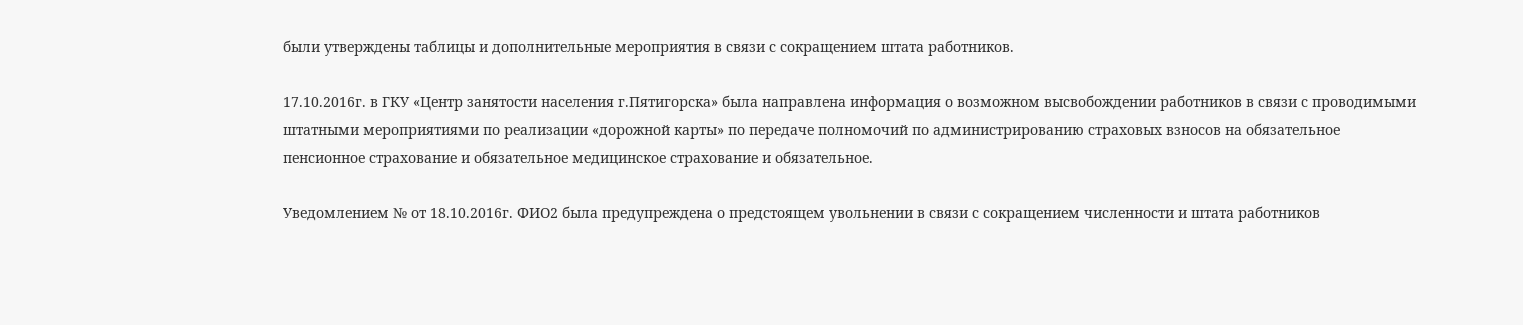были утверждены таблицы и дополнительные мероприятия в связи с сокращением штата работников.

17.10.2016г. в ГКУ «Центр занятости населения г.Пятигорска» была направлена информация о возможном высвобождении работников в связи с проводимыми штатными мероприятиями по реализации «дорожной карты» по передаче полномочий по администрированию страховых взносов на обязательное пенсионное страхование и обязательное медицинское страхование и обязательное.

Уведомлением № от 18.10.2016г. ФИО2 была предупреждена о предстоящем увольнении в связи с сокращением численности и штата работников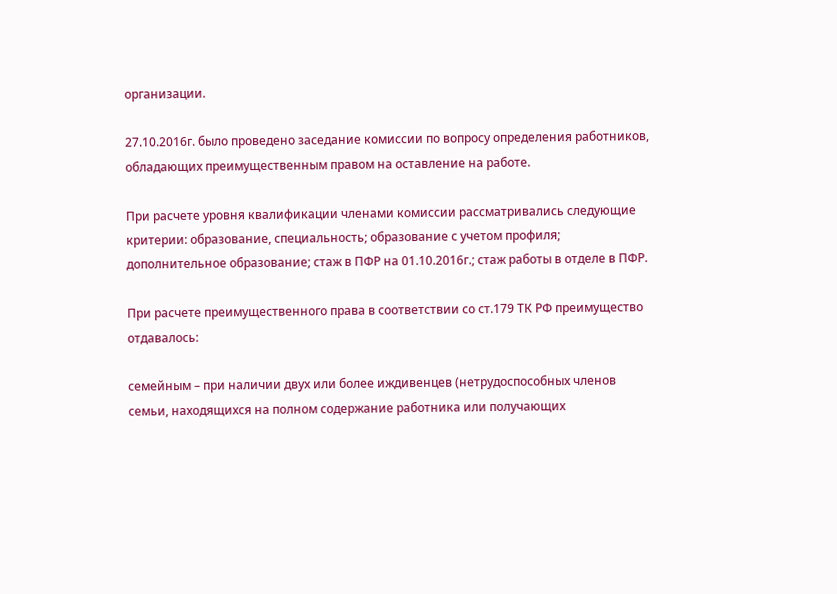организации.

27.10.2016г. было проведено заседание комиссии по вопросу определения работников, обладающих преимущественным правом на оставление на работе.

При расчете уровня квалификации членами комиссии рассматривались следующие критерии: образование, специальность; образование с учетом профиля; дополнительное образование; стаж в ПФР на 01.10.2016г.; стаж работы в отделе в ПФР.

При расчете преимущественного права в соответствии со ст.179 ТК РФ преимущество отдавалось:

семейным – при наличии двух или более иждивенцев (нетрудоспособных членов семьи, находящихся на полном содержание работника или получающих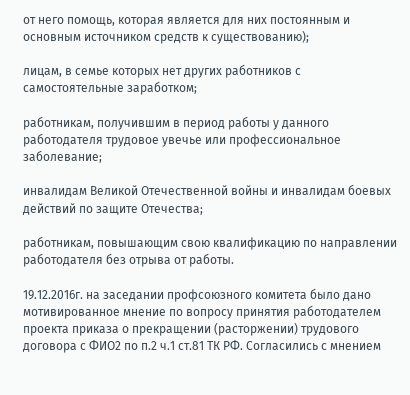от него помощь, которая является для них постоянным и основным источником средств к существованию);

лицам, в семье которых нет других работников с самостоятельные заработком;

работникам, получившим в период работы у данного работодателя трудовое увечье или профессиональное заболевание;

инвалидам Великой Отечественной войны и инвалидам боевых действий по защите Отечества;

работникам, повышающим свою квалификацию по направлении работодателя без отрыва от работы.

19.12.2016г. на заседании профсоюзного комитета было дано мотивированное мнение по вопросу принятия работодателем проекта приказа о прекращении (расторжении) трудового договора с ФИО2 по п.2 ч.1 ст.81 ТК РФ. Согласились с мнением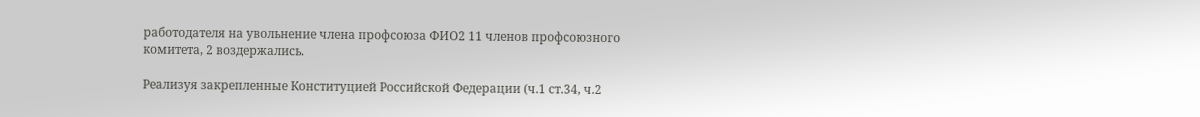работодателя на увольнение члена профсоюза ФИО2 11 членов профсоюзного комитета, 2 воздержались.

Реализуя закрепленные Конституцией Российской Федерации (ч.1 ст.34, ч.2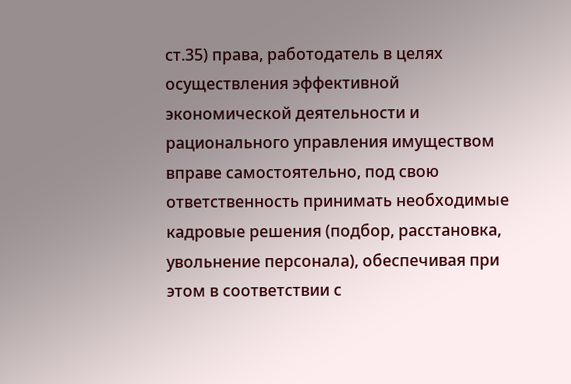ст.35) права, работодатель в целях осуществления эффективной экономической деятельности и рационального управления имуществом вправе самостоятельно, под свою ответственность принимать необходимые кадровые решения (подбор, расстановка, увольнение персонала), обеспечивая при этом в соответствии с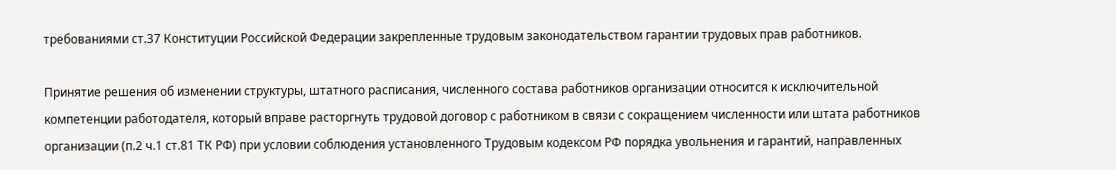требованиями ст.37 Конституции Российской Федерации закрепленные трудовым законодательством гарантии трудовых прав работников.

Принятие решения об изменении структуры, штатного расписания, численного состава работников организации относится к исключительной компетенции работодателя, который вправе расторгнуть трудовой договор с работником в связи с сокращением численности или штата работников организации (п.2 ч.1 ст.81 ТК РФ) при условии соблюдения установленного Трудовым кодексом РФ порядка увольнения и гарантий, направленных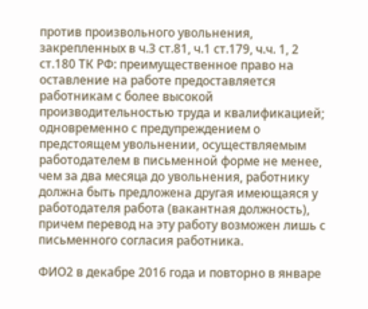против произвольного увольнения, закрепленных в ч.3 ст.81, ч.1 ст.179, ч.ч. 1, 2 ст.180 ТК РФ: преимущественное право на оставление на работе предоставляется работникам с более высокой производительностью труда и квалификацией; одновременно с предупреждением о предстоящем увольнении, осуществляемым работодателем в письменной форме не менее, чем за два месяца до увольнения, работнику должна быть предложена другая имеющаяся у работодателя работа (вакантная должность), причем перевод на эту работу возможен лишь с письменного согласия работника.

ФИО2 в декабре 2016 года и повторно в январе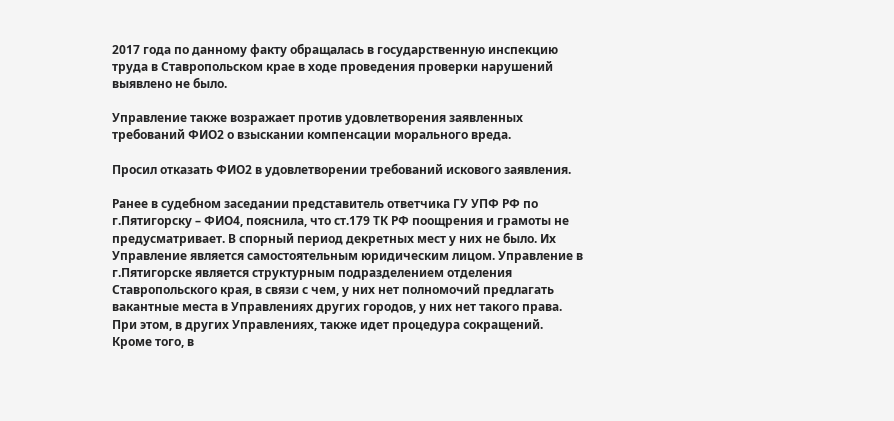2017 года по данному факту обращалась в государственную инспекцию труда в Ставропольском крае в ходе проведения проверки нарушений выявлено не было.

Управление также возражает против удовлетворения заявленных требований ФИО2 о взыскании компенсации морального вреда.

Просил отказать ФИО2 в удовлетворении требований искового заявления.

Ранее в судебном заседании представитель ответчика ГУ УПФ РФ по г.Пятигорску – ФИО4, пояснила, что ст.179 ТК РФ поощрения и грамоты не предусматривает. В спорный период декретных мест у них не было. Их Управление является самостоятельным юридическим лицом. Управление в г.Пятигорске является структурным подразделением отделения Ставропольского края, в связи с чем, у них нет полномочий предлагать вакантные места в Управлениях других городов, у них нет такого права. При этом, в других Управлениях, также идет процедура сокращений. Кроме того, в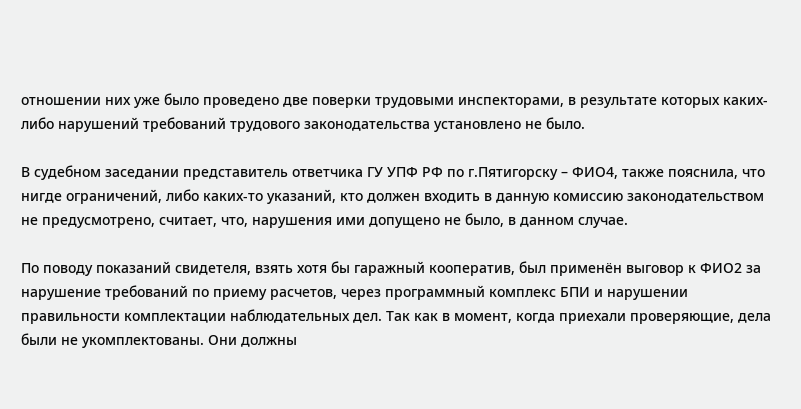отношении них уже было проведено две поверки трудовыми инспекторами, в результате которых каких-либо нарушений требований трудового законодательства установлено не было.

В судебном заседании представитель ответчика ГУ УПФ РФ по г.Пятигорску – ФИО4, также пояснила, что нигде ограничений, либо каких-то указаний, кто должен входить в данную комиссию законодательством не предусмотрено, считает, что, нарушения ими допущено не было, в данном случае.

По поводу показаний свидетеля, взять хотя бы гаражный кооператив, был применён выговор к ФИО2 за нарушение требований по приему расчетов, через программный комплекс БПИ и нарушении правильности комплектации наблюдательных дел. Так как в момент, когда приехали проверяющие, дела были не укомплектованы. Они должны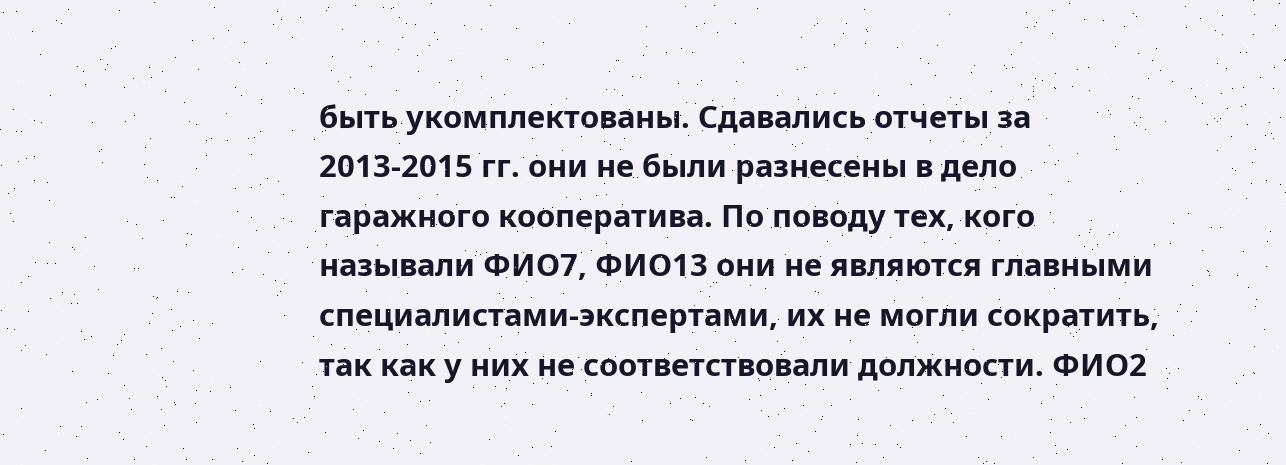быть укомплектованы. Сдавались отчеты за 2013-2015 гг. они не были разнесены в дело гаражного кооператива. По поводу тех, кого называли ФИО7, ФИО13 они не являются главными специалистами-экспертами, их не могли сократить, так как у них не соответствовали должности. ФИО2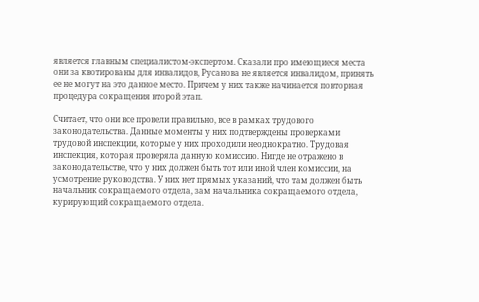является главным специалистом-экспертом. Сказали про имеющиеся места они за квотированы для инвалидов, Русанова не является инвалидом, принять ее не могут на это данное место. Причем у них также начинается повторная процедура сокращения второй этап.

Считает, что они все провели правильно, все в рамках трудового законодательства. Данные моменты у них подтверждены проверками трудовой инспекции, которые у них проходили неоднократно. Трудовая инспекция, которая проверяла данную комиссию. Нигде не отражено в законодательстве, что у них должен быть тот или иной член комиссии, на усмотрение руководства. У них нет прямых указаний, что там должен быть начальник сокращаемого отдела, зам начальника сокращаемого отдела, курирующий сокращаемого отдела.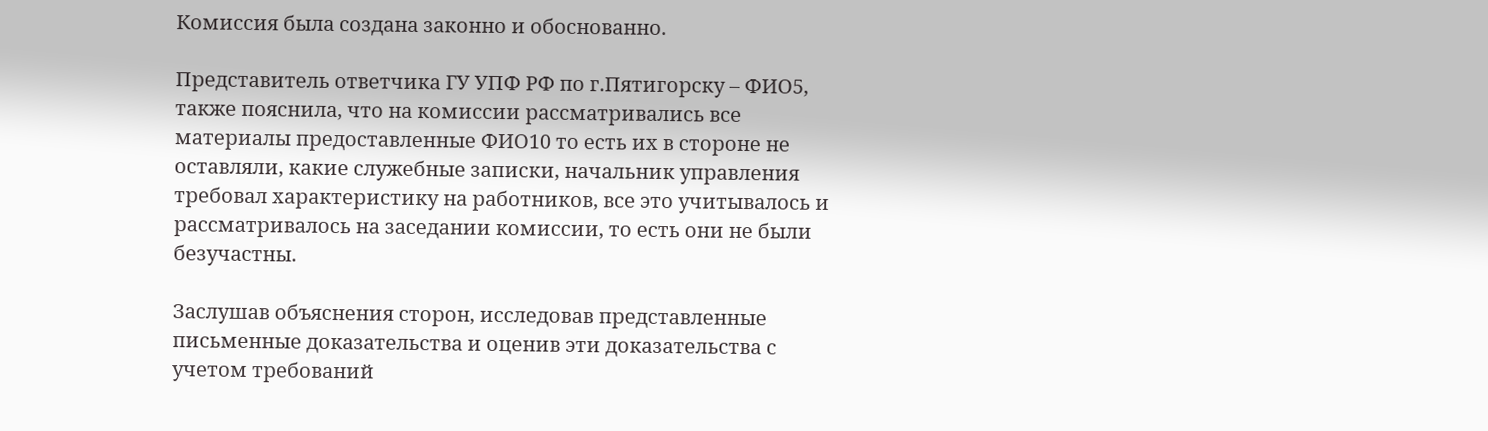Комиссия была создана законно и обоснованно.

Представитель ответчика ГУ УПФ РФ по г.Пятигорску – ФИО5, также пояснила, что на комиссии рассматривались все материалы предоставленные ФИО10 то есть их в стороне не оставляли, какие служебные записки, начальник управления требовал характеристику на работников, все это учитывалось и рассматривалось на заседании комиссии, то есть они не были безучастны.

Заслушав объяснения сторон, исследовав представленные письменные доказательства и оценив эти доказательства с учетом требований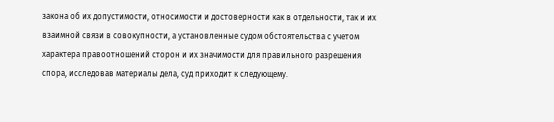закона об их допустимости, относимости и достоверности как в отдельности, так и их взаимной связи в совокупности, а установленные судом обстоятельства с учетом характера правоотношений сторон и их значимости для правильного разрешения спора, исследовав материалы дела, суд приходит к следующему.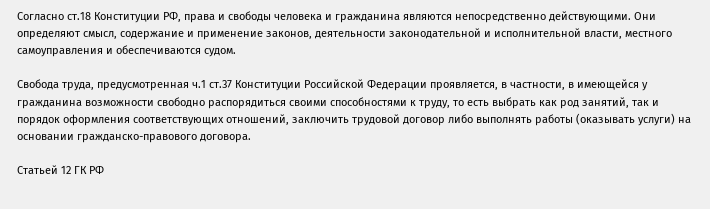Согласно ст.18 Конституции РФ, права и свободы человека и гражданина являются непосредственно действующими. Они определяют смысл, содержание и применение законов, деятельности законодательной и исполнительной власти, местного самоуправления и обеспечиваются судом.

Свобода труда, предусмотренная ч.1 ст.37 Конституции Российской Федерации проявляется, в частности, в имеющейся у гражданина возможности свободно распорядиться своими способностями к труду, то есть выбрать как род занятий, так и порядок оформления соответствующих отношений, заключить трудовой договор либо выполнять работы (оказывать услуги) на основании гражданско-правового договора.

Статьей 12 ГК РФ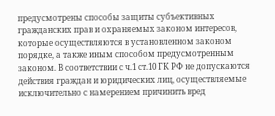предусмотрены способы защиты субъективных гражданских прав и охраняемых законом интересов, которые осуществляются в установленном законом порядке, а также иным способом предусмотренным законом. В соответствии с ч.1 ст.10 ГК РФ не допускаются действия граждан и юридических лиц, осуществляемые исключительно с намерением причинить вред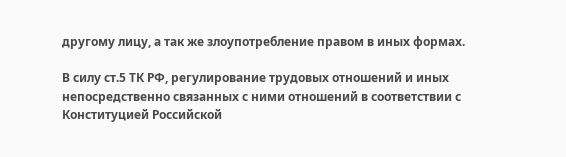другому лицу, а так же злоупотребление правом в иных формах.

В силу ст.5 ТК РФ, регулирование трудовых отношений и иных непосредственно связанных с ними отношений в соответствии с Конституцией Российской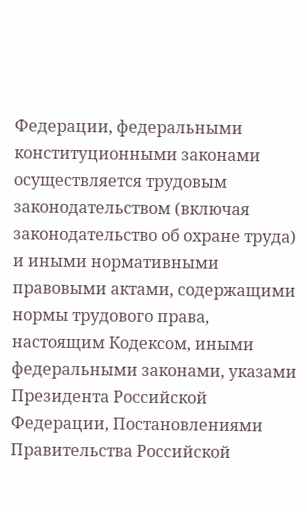Федерации, федеральными конституционными законами осуществляется трудовым законодательством (включая законодательство об охране труда) и иными нормативными правовыми актами, содержащими нормы трудового права, настоящим Кодексом, иными федеральными законами, указами Президента Российской Федерации, Постановлениями Правительства Российской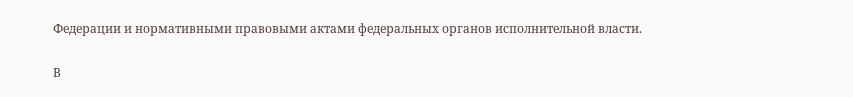Федерации и нормативными правовыми актами федеральных органов исполнительной власти.

В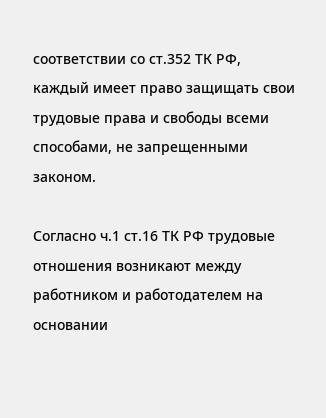соответствии со ст.352 ТК РФ, каждый имеет право защищать свои трудовые права и свободы всеми способами, не запрещенными законом.

Согласно ч.1 ст.16 ТК РФ трудовые отношения возникают между работником и работодателем на основании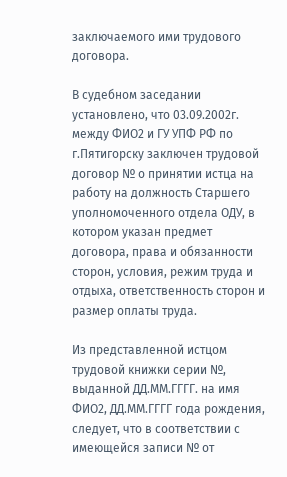заключаемого ими трудового договора.

В судебном заседании установлено, что 03.09.2002г. между ФИО2 и ГУ УПФ РФ по г.Пятигорску заключен трудовой договор № о принятии истца на работу на должность Старшего уполномоченного отдела ОДУ, в котором указан предмет договора, права и обязанности сторон, условия, режим труда и отдыха, ответственность сторон и размер оплаты труда.

Из представленной истцом трудовой книжки серии №, выданной ДД.ММ.ГГГГ. на имя ФИО2, ДД.ММ.ГГГГ года рождения, следует, что в соответствии с имеющейся записи № от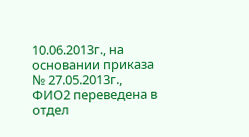10.06.2013г., на основании приказа № 27.05.2013г., ФИО2 переведена в отдел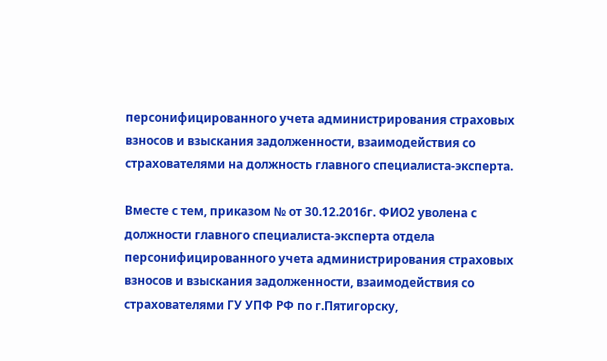персонифицированного учета администрирования страховых взносов и взыскания задолженности, взаимодействия со страхователями на должность главного специалиста-эксперта.

Вместе с тем, приказом № от 30.12.2016г. ФИО2 уволена с должности главного специалиста-эксперта отдела персонифицированного учета администрирования страховых взносов и взыскания задолженности, взаимодействия со страхователями ГУ УПФ РФ по г.Пятигорску,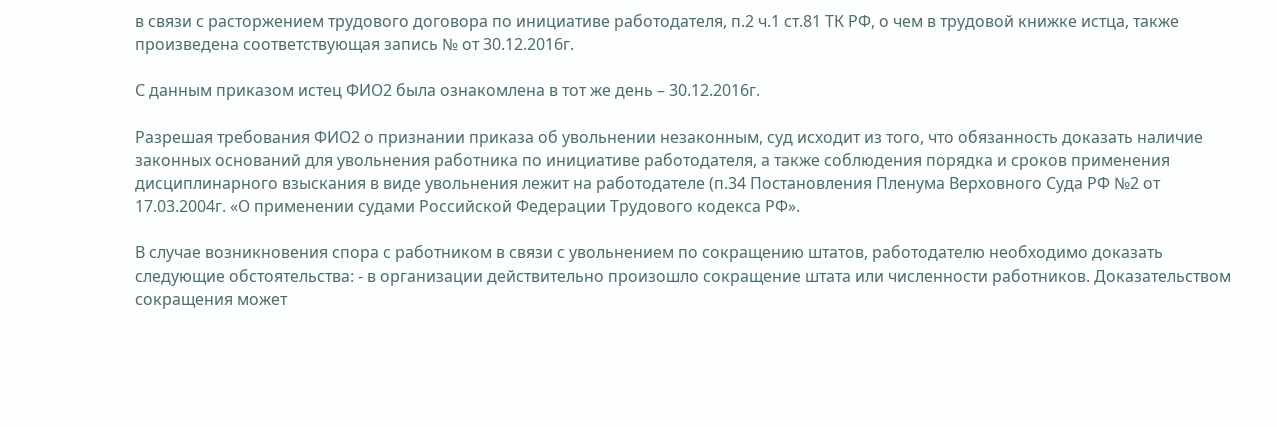в связи с расторжением трудового договора по инициативе работодателя, п.2 ч.1 ст.81 ТК РФ, о чем в трудовой книжке истца, также произведена соответствующая запись № от 30.12.2016г.

С данным приказом истец ФИО2 была ознакомлена в тот же день – 30.12.2016г.

Разрешая требования ФИО2 о признании приказа об увольнении незаконным, суд исходит из того, что обязанность доказать наличие законных оснований для увольнения работника по инициативе работодателя, а также соблюдения порядка и сроков применения дисциплинарного взыскания в виде увольнения лежит на работодателе (п.34 Постановления Пленума Верховного Суда РФ №2 от 17.03.2004г. «О применении судами Российской Федерации Трудового кодекса РФ».

В случае возникновения спора с работником в связи с увольнением по сокращению штатов, работодателю необходимо доказать следующие обстоятельства: - в организации действительно произошло сокращение штата или численности работников. Доказательством сокращения может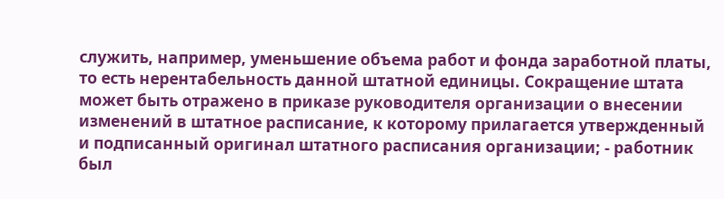служить, например, уменьшение объема работ и фонда заработной платы, то есть нерентабельность данной штатной единицы. Сокращение штата может быть отражено в приказе руководителя организации о внесении изменений в штатное расписание, к которому прилагается утвержденный и подписанный оригинал штатного расписания организации; - работник был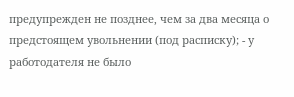предупрежден не позднее, чем за два месяца о предстоящем увольнении (под расписку); - у работодателя не было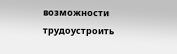возможности трудоустроить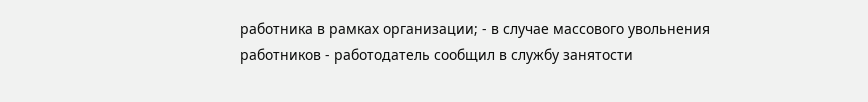работника в рамках организации; - в случае массового увольнения работников - работодатель сообщил в службу занятости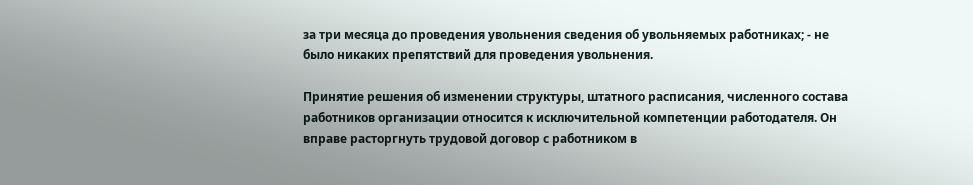за три месяца до проведения увольнения сведения об увольняемых работниках; - не было никаких препятствий для проведения увольнения.

Принятие решения об изменении структуры, штатного расписания, численного состава работников организации относится к исключительной компетенции работодателя. Он вправе расторгнуть трудовой договор с работником в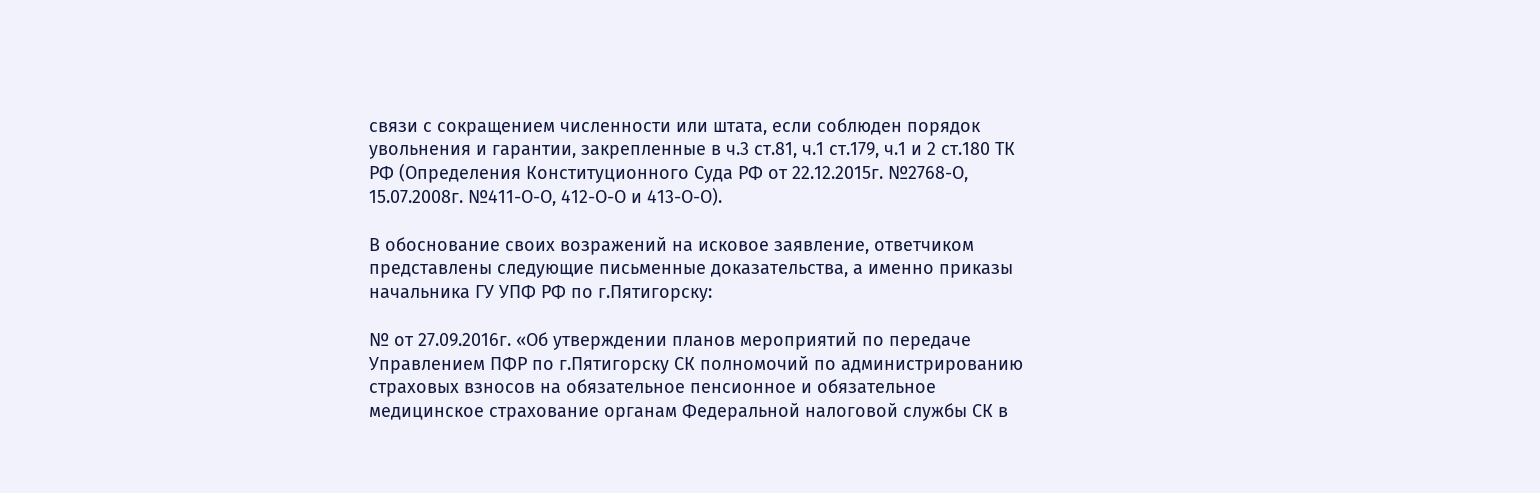связи с сокращением численности или штата, если соблюден порядок увольнения и гарантии, закрепленные в ч.3 ст.81, ч.1 ст.179, ч.1 и 2 ст.180 ТК РФ (Определения Конституционного Суда РФ от 22.12.2015г. №2768-О, 15.07.2008г. №411-О-О, 412-О-О и 413-О-О).

В обоснование своих возражений на исковое заявление, ответчиком представлены следующие письменные доказательства, а именно приказы начальника ГУ УПФ РФ по г.Пятигорску:

№ от 27.09.2016г. «Об утверждении планов мероприятий по передаче Управлением ПФР по г.Пятигорску СК полномочий по администрированию страховых взносов на обязательное пенсионное и обязательное медицинское страхование органам Федеральной налоговой службы СК в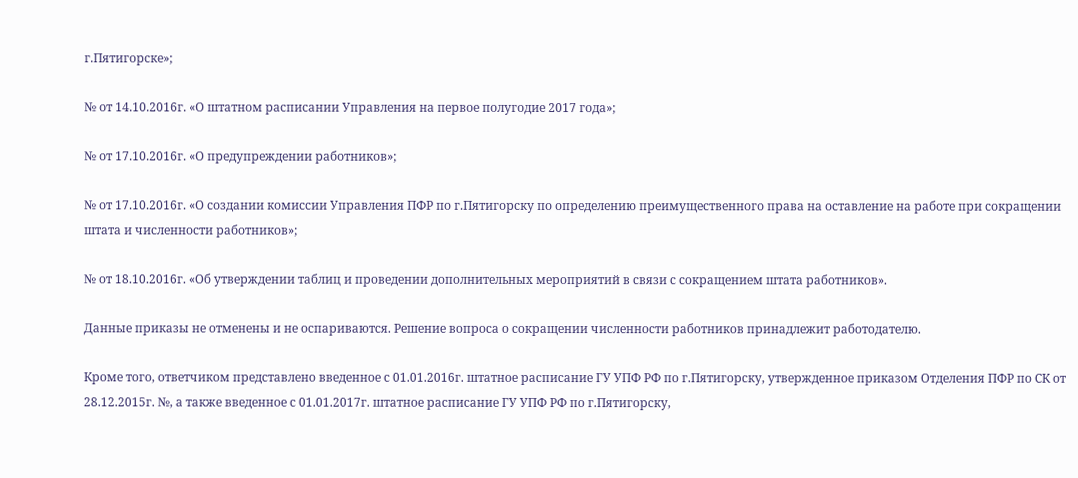г.Пятигорске»;

№ от 14.10.2016г. «О штатном расписании Управления на первое полугодие 2017 года»;

№ от 17.10.2016г. «О предупреждении работников»;

№ от 17.10.2016г. «О создании комиссии Управления ПФР по г.Пятигорску по определению преимущественного права на оставление на работе при сокращении штата и численности работников»;

№ от 18.10.2016г. «Об утверждении таблиц и проведении дополнительных мероприятий в связи с сокращением штата работников».

Данные приказы не отменены и не оспариваются. Решение вопроса о сокращении численности работников принадлежит работодателю.

Кроме того, ответчиком представлено введенное с 01.01.2016г. штатное расписание ГУ УПФ РФ по г.Пятигорску, утвержденное приказом Отделения ПФР по СК от 28.12.2015г. №, а также введенное с 01.01.2017г. штатное расписание ГУ УПФ РФ по г.Пятигорску,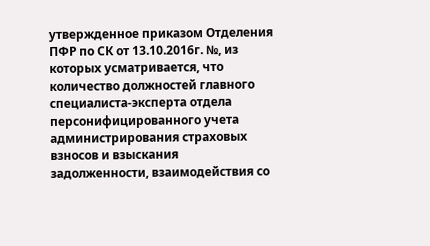утвержденное приказом Отделения ПФР по СК от 13.10.2016г. №, из которых усматривается, что количество должностей главного специалиста-эксперта отдела персонифицированного учета администрирования страховых взносов и взыскания задолженности, взаимодействия со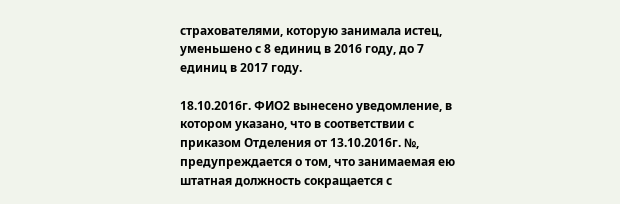страхователями, которую занимала истец, уменьшено с 8 единиц в 2016 году, до 7 единиц в 2017 году.

18.10.2016г. ФИО2 вынесено уведомление, в котором указано, что в соответствии с приказом Отделения от 13.10.2016г. №, предупреждается о том, что занимаемая ею штатная должность сокращается с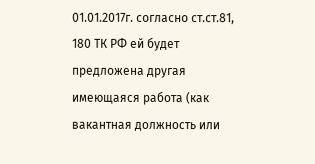01.01.2017г. согласно ст.ст.81, 180 ТК РФ ей будет предложена другая имеющаяся работа (как вакантная должность или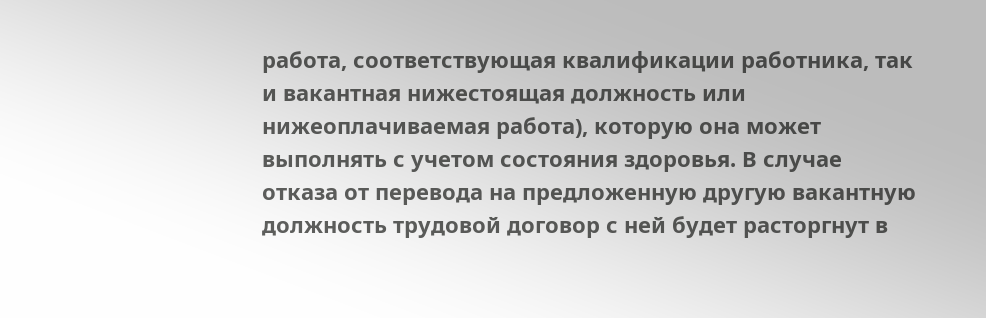работа, соответствующая квалификации работника, так и вакантная нижестоящая должность или нижеоплачиваемая работа), которую она может выполнять с учетом состояния здоровья. В случае отказа от перевода на предложенную другую вакантную должность трудовой договор с ней будет расторгнут в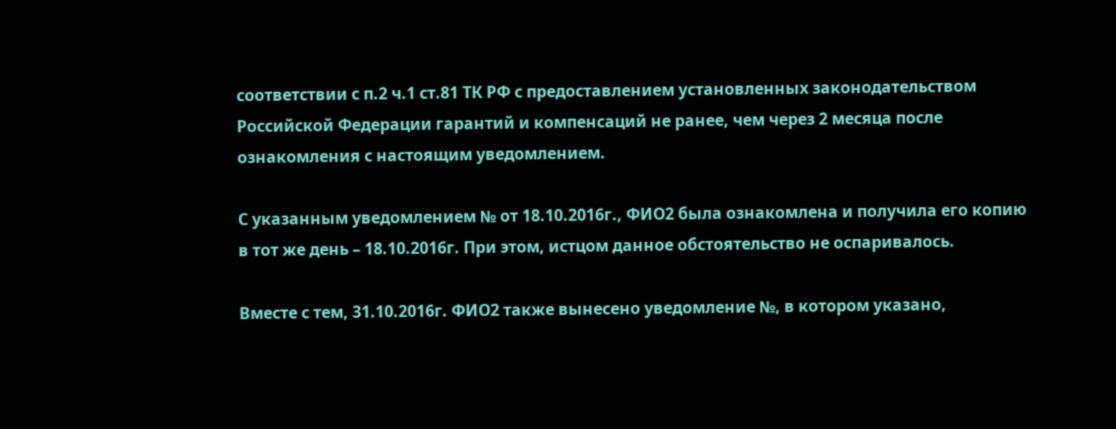соответствии с п.2 ч.1 ст.81 ТК РФ с предоставлением установленных законодательством Российской Федерации гарантий и компенсаций не ранее, чем через 2 месяца после ознакомления с настоящим уведомлением.

С указанным уведомлением № от 18.10.2016г., ФИО2 была ознакомлена и получила его копию в тот же день – 18.10.2016г. При этом, истцом данное обстоятельство не оспаривалось.

Вместе с тем, 31.10.2016г. ФИО2 также вынесено уведомление №, в котором указано,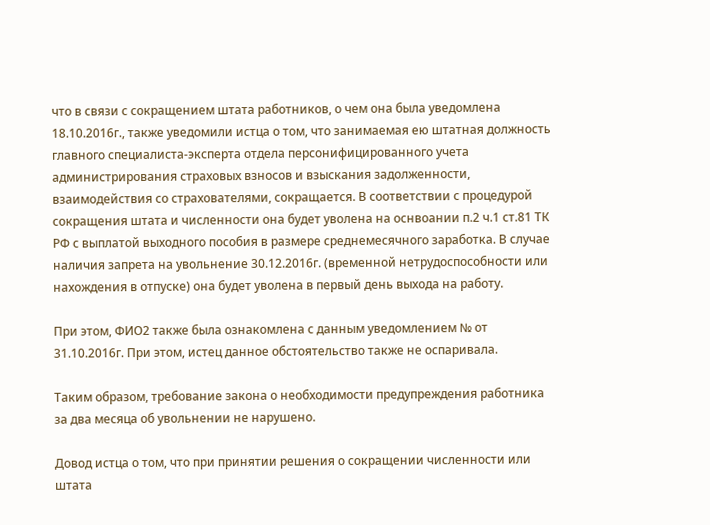что в связи с сокращением штата работников, о чем она была уведомлена 18.10.2016г., также уведомили истца о том, что занимаемая ею штатная должность главного специалиста-эксперта отдела персонифицированного учета администрирования страховых взносов и взыскания задолженности, взаимодействия со страхователями, сокращается. В соответствии с процедурой сокращения штата и численности она будет уволена на оснвоании п.2 ч.1 ст.81 ТК РФ с выплатой выходного пособия в размере среднемесячного заработка. В случае наличия запрета на увольнение 30.12.2016г. (временной нетрудоспособности или нахождения в отпуске) она будет уволена в первый день выхода на работу.

При этом, ФИО2 также была ознакомлена с данным уведомлением № от 31.10.2016г. При этом, истец данное обстоятельство также не оспаривала.

Таким образом, требование закона о необходимости предупреждения работника за два месяца об увольнении не нарушено.

Довод истца о том, что при принятии решения о сокращении численности или штата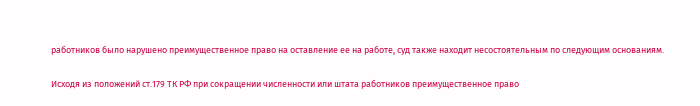работников было нарушено преимущественное право на оставление ее на работе, суд также находит несостоятельным по следующим основаниям.

Исходя из положений ст.179 ТК РФ при сокращении численности или штата работников преимущественное право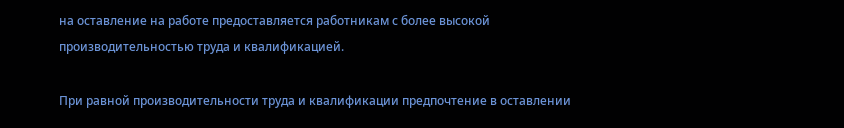на оставление на работе предоставляется работникам с более высокой производительностью труда и квалификацией.

При равной производительности труда и квалификации предпочтение в оставлении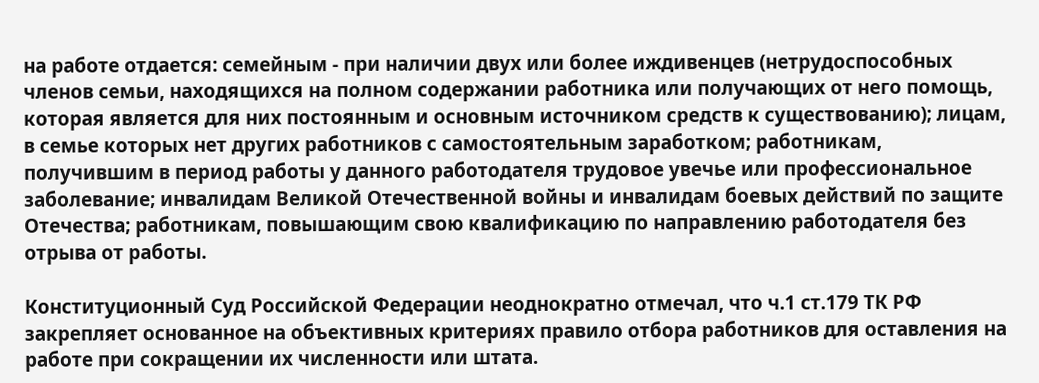на работе отдается: семейным - при наличии двух или более иждивенцев (нетрудоспособных членов семьи, находящихся на полном содержании работника или получающих от него помощь, которая является для них постоянным и основным источником средств к существованию); лицам, в семье которых нет других работников с самостоятельным заработком; работникам, получившим в период работы у данного работодателя трудовое увечье или профессиональное заболевание; инвалидам Великой Отечественной войны и инвалидам боевых действий по защите Отечества; работникам, повышающим свою квалификацию по направлению работодателя без отрыва от работы.

Конституционный Суд Российской Федерации неоднократно отмечал, что ч.1 ст.179 ТК РФ закрепляет основанное на объективных критериях правило отбора работников для оставления на работе при сокращении их численности или штата.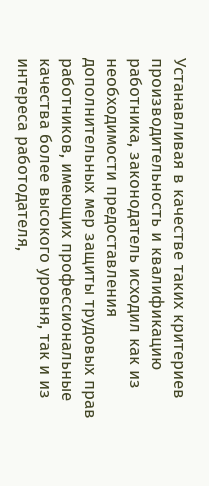Устанавливая в качестве таких критериев производительность и квалификацию работника, законодатель исходил как из необходимости предоставления дополнительных мер защиты трудовых прав работников, имеющих профессиональные качества более высокого уровня, так и из интереса работодателя,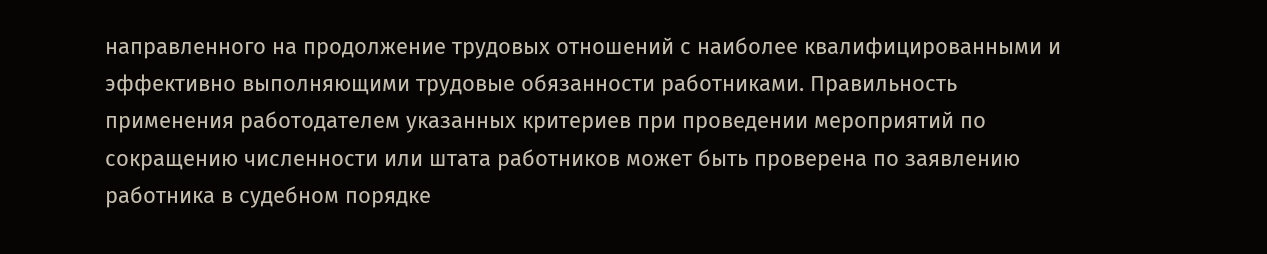направленного на продолжение трудовых отношений с наиболее квалифицированными и эффективно выполняющими трудовые обязанности работниками. Правильность применения работодателем указанных критериев при проведении мероприятий по сокращению численности или штата работников может быть проверена по заявлению работника в судебном порядке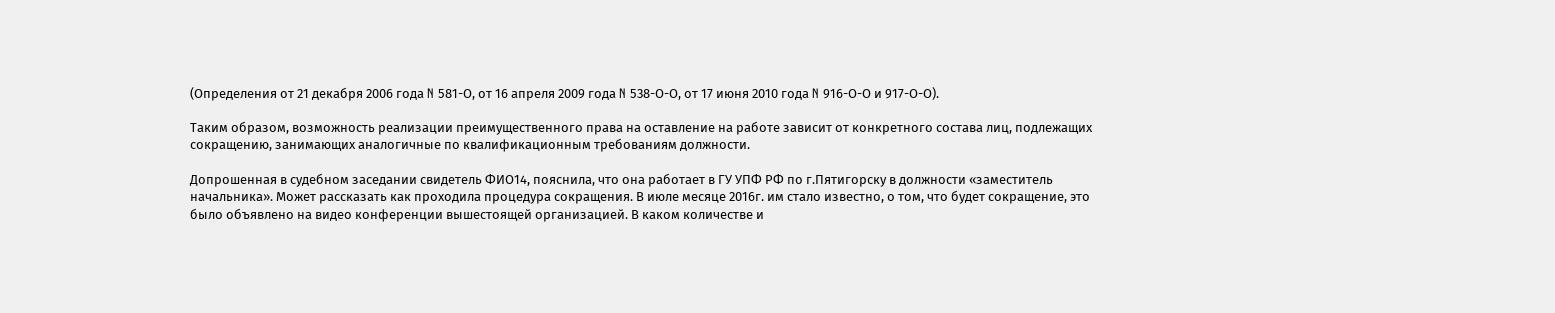(Определения от 21 декабря 2006 года N 581-О, от 16 апреля 2009 года N 538-О-О, от 17 июня 2010 года N 916-О-О и 917-О-О).

Таким образом, возможность реализации преимущественного права на оставление на работе зависит от конкретного состава лиц, подлежащих сокращению, занимающих аналогичные по квалификационным требованиям должности.

Допрошенная в судебном заседании свидетель ФИО14, пояснила, что она работает в ГУ УПФ РФ по г.Пятигорску в должности «заместитель начальника». Может рассказать как проходила процедура сокращения. В июле месяце 2016г. им стало известно, о том, что будет сокращение, это было объявлено на видео конференции вышестоящей организацией. В каком количестве и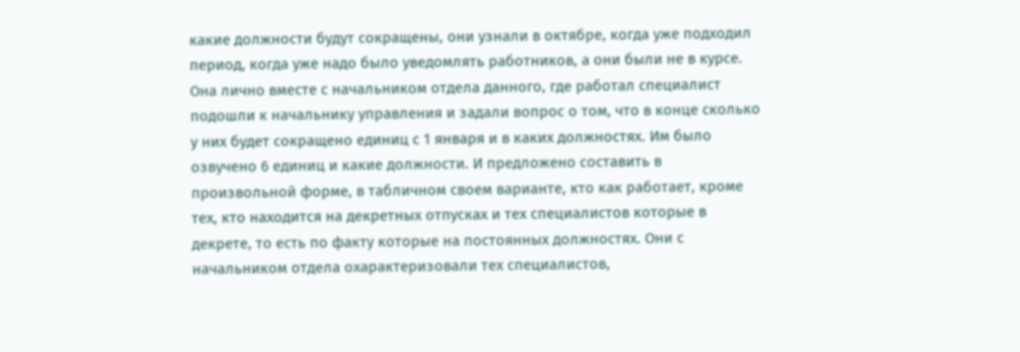какие должности будут сокращены, они узнали в октябре, когда уже подходил период, когда уже надо было уведомлять работников, а они были не в курсе. Она лично вместе с начальником отдела данного, где работал специалист подошли к начальнику управления и задали вопрос о том, что в конце сколько у них будет сокращено единиц с 1 января и в каких должностях. Им было озвучено 6 единиц и какие должности. И предложено составить в произвольной форме, в табличном своем варианте, кто как работает, кроме тех, кто находится на декретных отпусках и тех специалистов которые в декрете, то есть по факту которые на постоянных должностях. Они с начальником отдела охарактеризовали тех специалистов,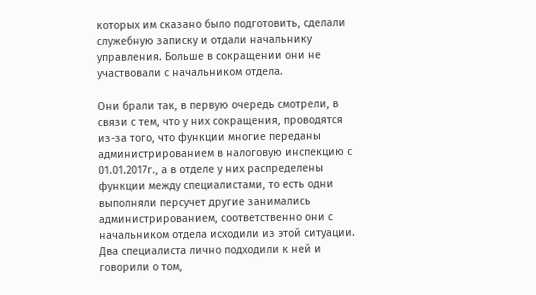которых им сказано было подготовить, сделали служебную записку и отдали начальнику управления. Больше в сокращении они не участвовали с начальником отдела.

Они брали так, в первую очередь смотрели, в связи с тем, что у них сокращения, проводятся из-за того, что функции многие переданы администрированием в налоговую инспекцию с 01.01.2017г., а в отделе у них распределены функции между специалистами, то есть одни выполняли персучет другие занимались администрированием, соответственно они с начальником отдела исходили из этой ситуации. Два специалиста лично подходили к ней и говорили о том,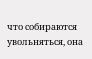что собираются увольняться, она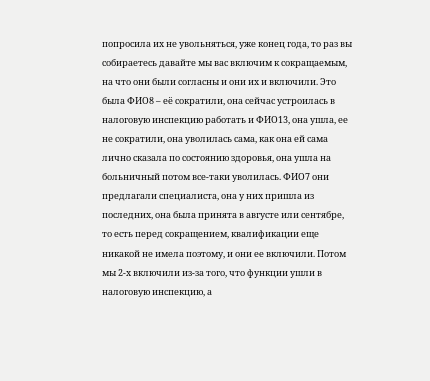попросила их не увольняться, уже конец года, то раз вы собираетесь давайте мы вас включим к сокращаемым, на что они были согласны и они их и включили. Это была ФИО8 – её сократили, она сейчас устроилась в налоговую инспекцию работать и ФИО13, она ушла, ее не сократили, она уволилась сама, как она ей сама лично сказала по состоянию здоровья, она ушла на больничный потом все-таки уволилась. ФИО7 они предлагали специалиста, она у них пришла из последних, она была принята в августе или сентябре, то есть перед сокращением, квалификации еще никакой не имела поэтому, и они ее включили. Потом мы 2-х включили из-за того, что функции ушли в налоговую инспекцию, а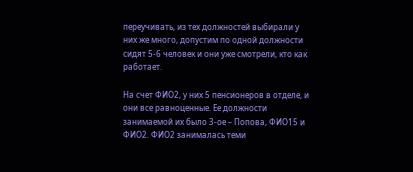переучивать, из тех должностей выбирали у них же много, допустим по одной должности сидят 5-6 человек и они уже смотрели, кто как работает.

На счет ФИО2, у них 5 пенсионеров в отделе, и они все равноценные. Ее должности занимаемой их было 3-ое – Попова, ФИО15 и ФИО2. ФИО2 занималась теми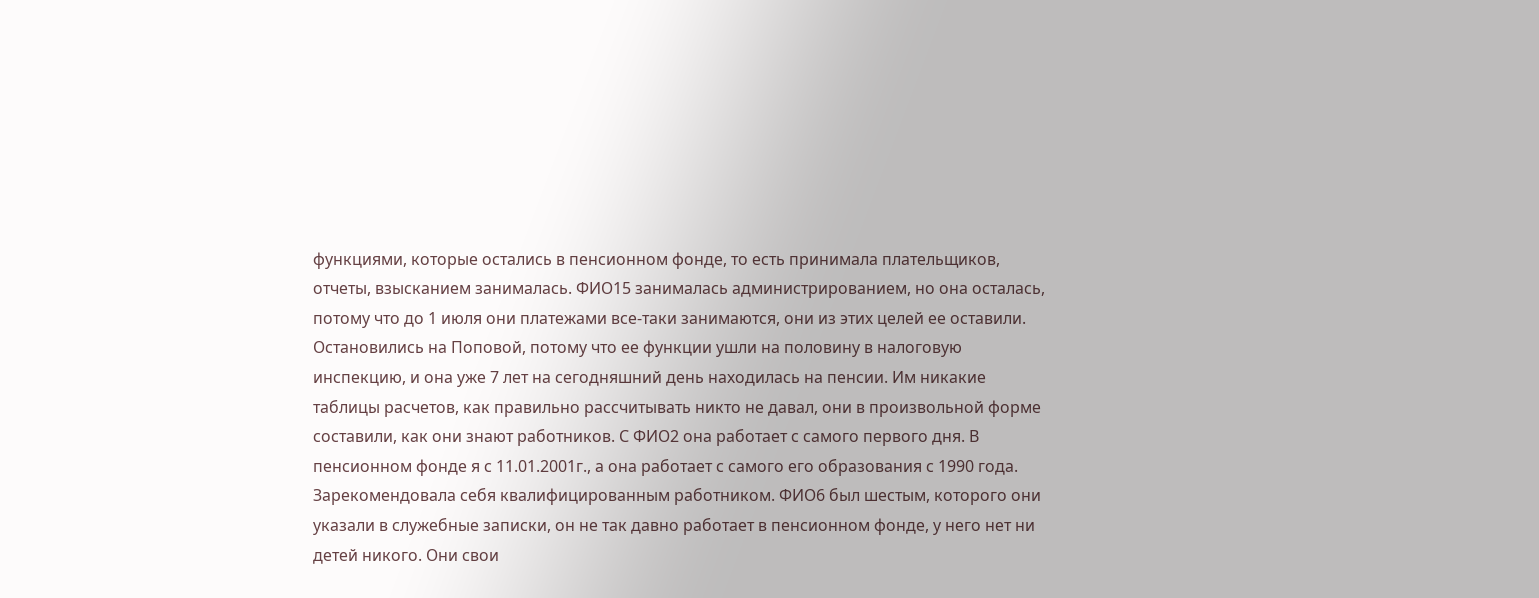функциями, которые остались в пенсионном фонде, то есть принимала плательщиков, отчеты, взысканием занималась. ФИО15 занималась администрированием, но она осталась, потому что до 1 июля они платежами все-таки занимаются, они из этих целей ее оставили. Остановились на Поповой, потому что ее функции ушли на половину в налоговую инспекцию, и она уже 7 лет на сегодняшний день находилась на пенсии. Им никакие таблицы расчетов, как правильно рассчитывать никто не давал, они в произвольной форме составили, как они знают работников. С ФИО2 она работает с самого первого дня. В пенсионном фонде я с 11.01.2001г., а она работает с самого его образования с 1990 года. Зарекомендовала себя квалифицированным работником. ФИО6 был шестым, которого они указали в служебные записки, он не так давно работает в пенсионном фонде, у него нет ни детей никого. Они свои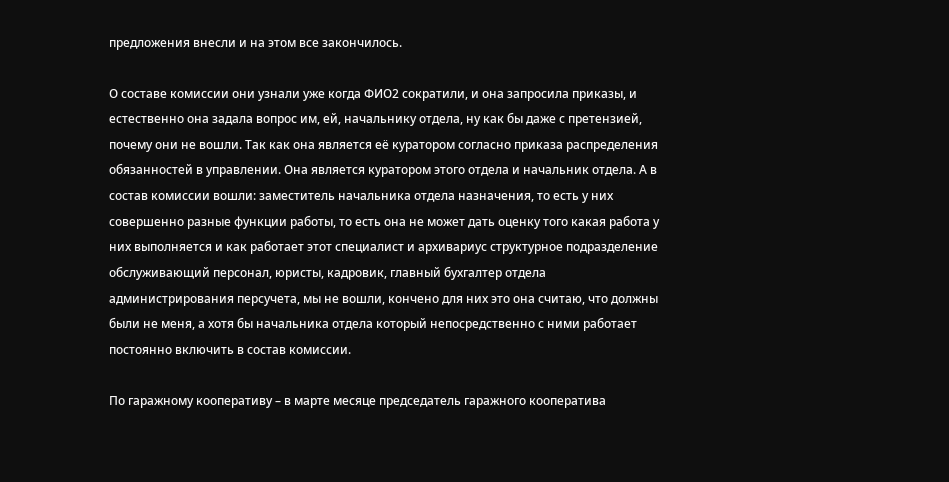предложения внесли и на этом все закончилось.

О составе комиссии они узнали уже когда ФИО2 сократили, и она запросила приказы, и естественно она задала вопрос им, ей, начальнику отдела, ну как бы даже с претензией, почему они не вошли. Так как она является её куратором согласно приказа распределения обязанностей в управлении. Она является куратором этого отдела и начальник отдела. А в состав комиссии вошли: заместитель начальника отдела назначения, то есть у них совершенно разные функции работы, то есть она не может дать оценку того какая работа у них выполняется и как работает этот специалист и архивариус структурное подразделение обслуживающий персонал, юристы, кадровик, главный бухгалтер отдела администрирования персучета, мы не вошли, кончено для них это она считаю, что должны были не меня, а хотя бы начальника отдела который непосредственно с ними работает постоянно включить в состав комиссии.

По гаражному кооперативу – в марте месяце председатель гаражного кооператива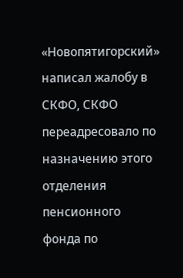«Новопятигорский» написал жалобу в СКФО, СКФО переадресовало по назначению этого отделения пенсионного фонда по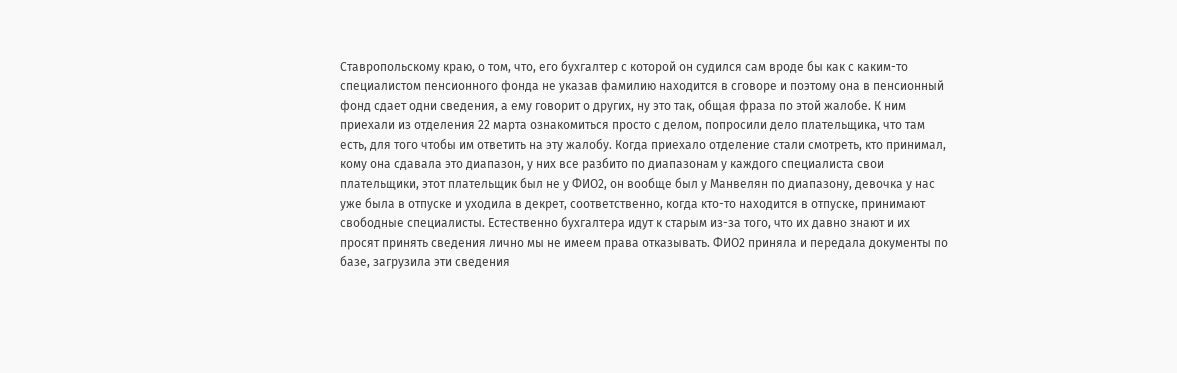Ставропольскому краю, о том, что, его бухгалтер с которой он судился сам вроде бы как с каким-то специалистом пенсионного фонда не указав фамилию находится в сговоре и поэтому она в пенсионный фонд сдает одни сведения, а ему говорит о других, ну это так, общая фраза по этой жалобе. К ним приехали из отделения 22 марта ознакомиться просто с делом, попросили дело плательщика, что там есть, для того чтобы им ответить на эту жалобу. Когда приехало отделение стали смотреть, кто принимал, кому она сдавала это диапазон, у них все разбито по диапазонам у каждого специалиста свои плательщики, этот плательщик был не у ФИО2, он вообще был у Манвелян по диапазону, девочка у нас уже была в отпуске и уходила в декрет, соответственно, когда кто-то находится в отпуске, принимают свободные специалисты. Естественно бухгалтера идут к старым из-за того, что их давно знают и их просят принять сведения лично мы не имеем права отказывать. ФИО2 приняла и передала документы по базе, загрузила эти сведения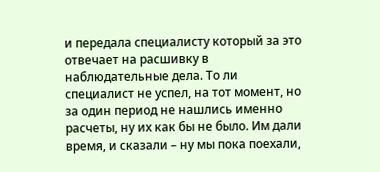и передала специалисту который за это отвечает на расшивку в наблюдательные дела. То ли специалист не успел, на тот момент, но за один период не нашлись именно расчеты, ну их как бы не было. Им дали время, и сказали – ну мы пока поехали,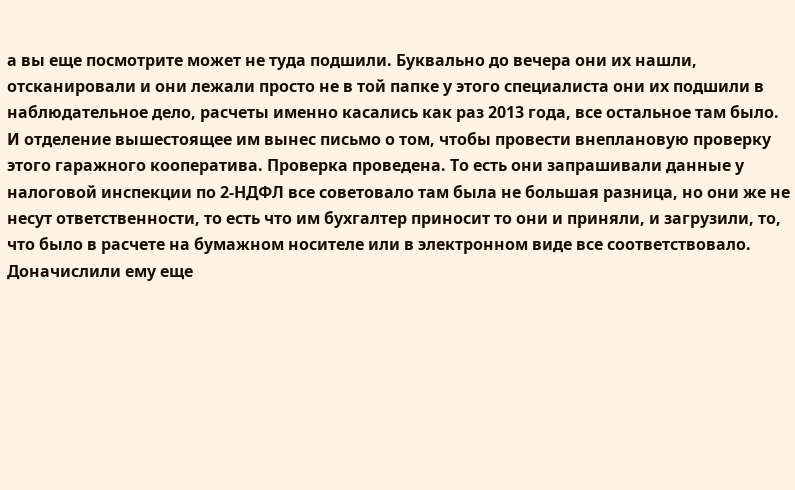а вы еще посмотрите может не туда подшили. Буквально до вечера они их нашли, отсканировали и они лежали просто не в той папке у этого специалиста они их подшили в наблюдательное дело, расчеты именно касались как раз 2013 года, все остальное там было. И отделение вышестоящее им вынес письмо о том, чтобы провести внеплановую проверку этого гаражного кооператива. Проверка проведена. То есть они запрашивали данные у налоговой инспекции по 2-НДФЛ все советовало там была не большая разница, но они же не несут ответственности, то есть что им бухгалтер приносит то они и приняли, и загрузили, то, что было в расчете на бумажном носителе или в электронном виде все соответствовало. Доначислили ему еще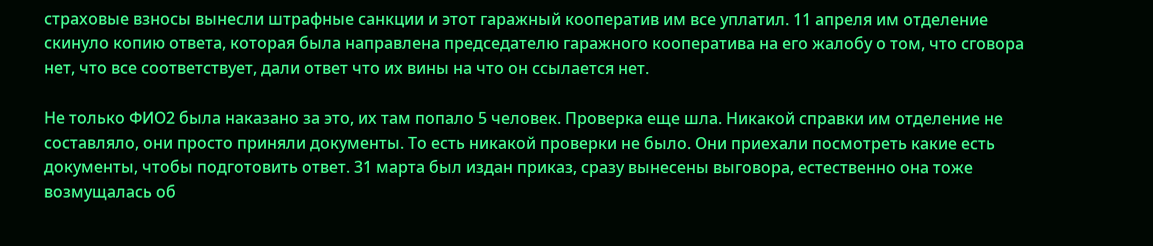страховые взносы вынесли штрафные санкции и этот гаражный кооператив им все уплатил. 11 апреля им отделение скинуло копию ответа, которая была направлена председателю гаражного кооператива на его жалобу о том, что сговора нет, что все соответствует, дали ответ что их вины на что он ссылается нет.

Не только ФИО2 была наказано за это, их там попало 5 человек. Проверка еще шла. Никакой справки им отделение не составляло, они просто приняли документы. То есть никакой проверки не было. Они приехали посмотреть какие есть документы, чтобы подготовить ответ. 31 марта был издан приказ, сразу вынесены выговора, естественно она тоже возмущалась об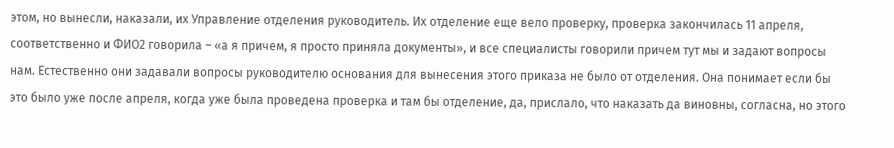этом, но вынесли, наказали, их Управление отделения руководитель. Их отделение еще вело проверку, проверка закончилась 11 апреля, соответственно и ФИО2 говорила – «а я причем, я просто приняла документы», и все специалисты говорили причем тут мы и задают вопросы нам. Естественно они задавали вопросы руководителю основания для вынесения этого приказа не было от отделения. Она понимает если бы это было уже после апреля, когда уже была проведена проверка и там бы отделение, да, прислало, что наказать да виновны, согласна, но этого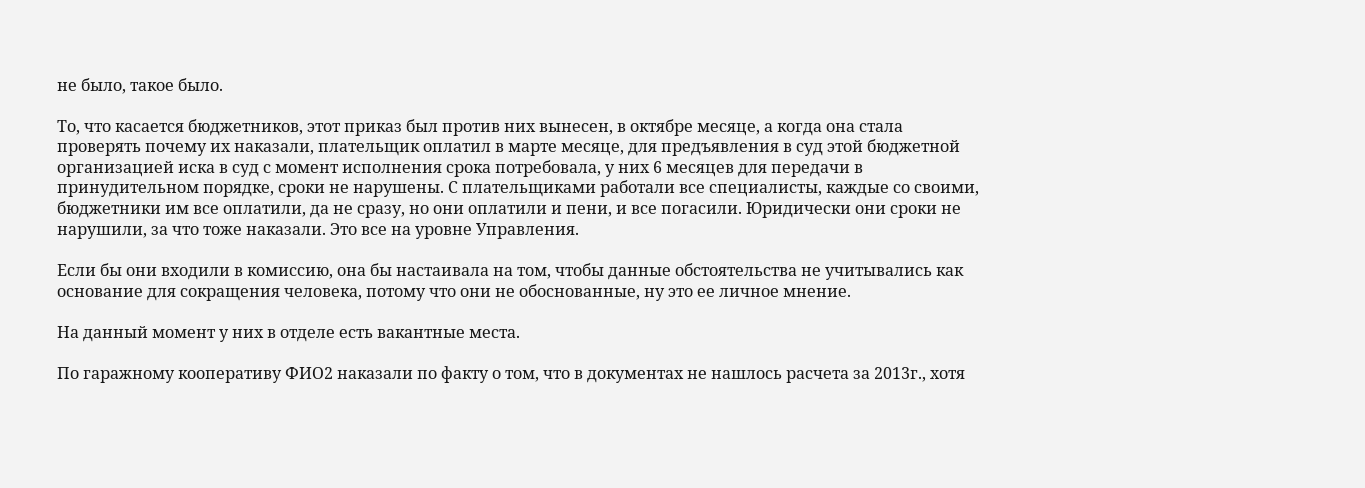не было, такое было.

То, что касается бюджетников, этот приказ был против них вынесен, в октябре месяце, а когда она стала проверять почему их наказали, плательщик оплатил в марте месяце, для предъявления в суд этой бюджетной организацией иска в суд с момент исполнения срока потребовала, у них 6 месяцев для передачи в принудительном порядке, сроки не нарушены. С плательщиками работали все специалисты, каждые со своими, бюджетники им все оплатили, да не сразу, но они оплатили и пени, и все погасили. Юридически они сроки не нарушили, за что тоже наказали. Это все на уровне Управления.

Если бы они входили в комиссию, она бы настаивала на том, чтобы данные обстоятельства не учитывались как основание для сокращения человека, потому что они не обоснованные, ну это ее личное мнение.

На данный момент у них в отделе есть вакантные места.

По гаражному кооперативу ФИО2 наказали по факту о том, что в документах не нашлось расчета за 2013г., хотя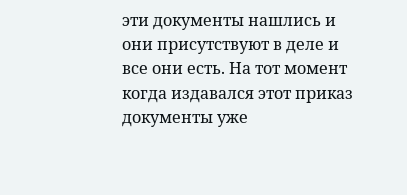эти документы нашлись и они присутствуют в деле и все они есть. На тот момент когда издавался этот приказ документы уже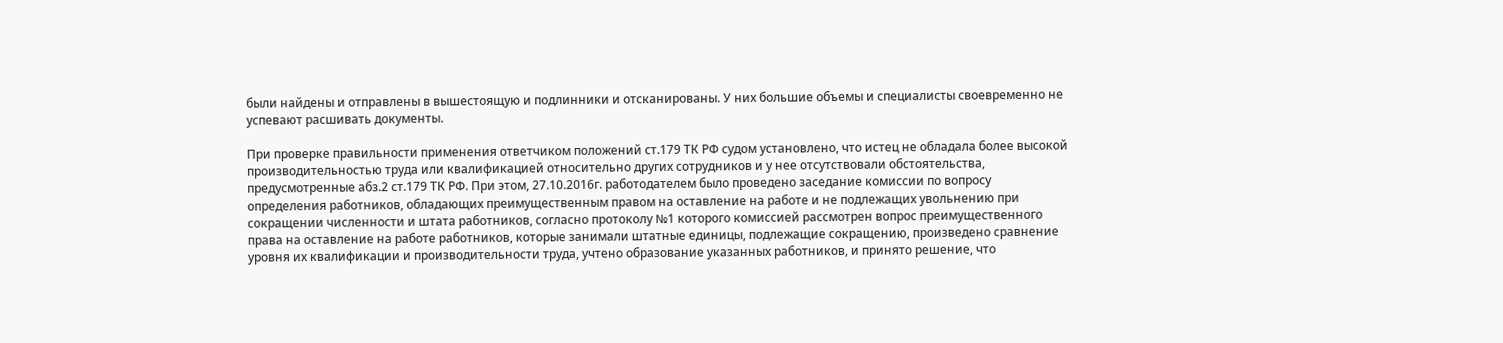были найдены и отправлены в вышестоящую и подлинники и отсканированы. У них большие объемы и специалисты своевременно не успевают расшивать документы.

При проверке правильности применения ответчиком положений ст.179 ТК РФ судом установлено, что истец не обладала более высокой производительностью труда или квалификацией относительно других сотрудников и у нее отсутствовали обстоятельства, предусмотренные абз.2 ст.179 ТК РФ. При этом, 27.10.2016г. работодателем было проведено заседание комиссии по вопросу определения работников, обладающих преимущественным правом на оставление на работе и не подлежащих увольнению при сокращении численности и штата работников, согласно протоколу №1 которого комиссией рассмотрен вопрос преимущественного права на оставление на работе работников, которые занимали штатные единицы, подлежащие сокращению, произведено сравнение уровня их квалификации и производительности труда, учтено образование указанных работников, и принято решение, что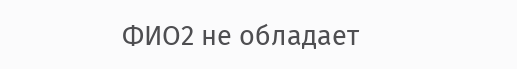ФИО2 не обладает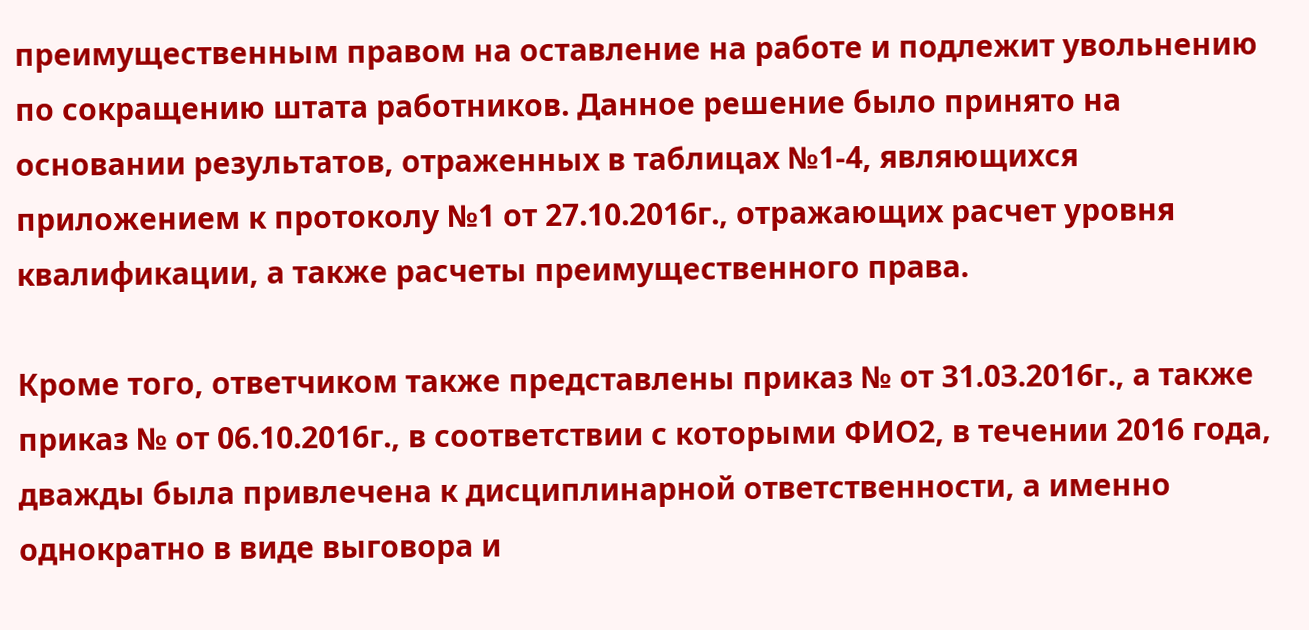преимущественным правом на оставление на работе и подлежит увольнению по сокращению штата работников. Данное решение было принято на основании результатов, отраженных в таблицах №1-4, являющихся приложением к протоколу №1 от 27.10.2016г., отражающих расчет уровня квалификации, а также расчеты преимущественного права.

Кроме того, ответчиком также представлены приказ № от 31.03.2016г., а также приказ № от 06.10.2016г., в соответствии с которыми ФИО2, в течении 2016 года, дважды была привлечена к дисциплинарной ответственности, а именно однократно в виде выговора и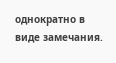однократно в виде замечания.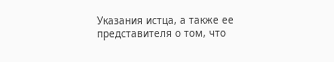Указания истца, а также ее представителя о том, что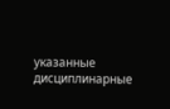указанные дисциплинарные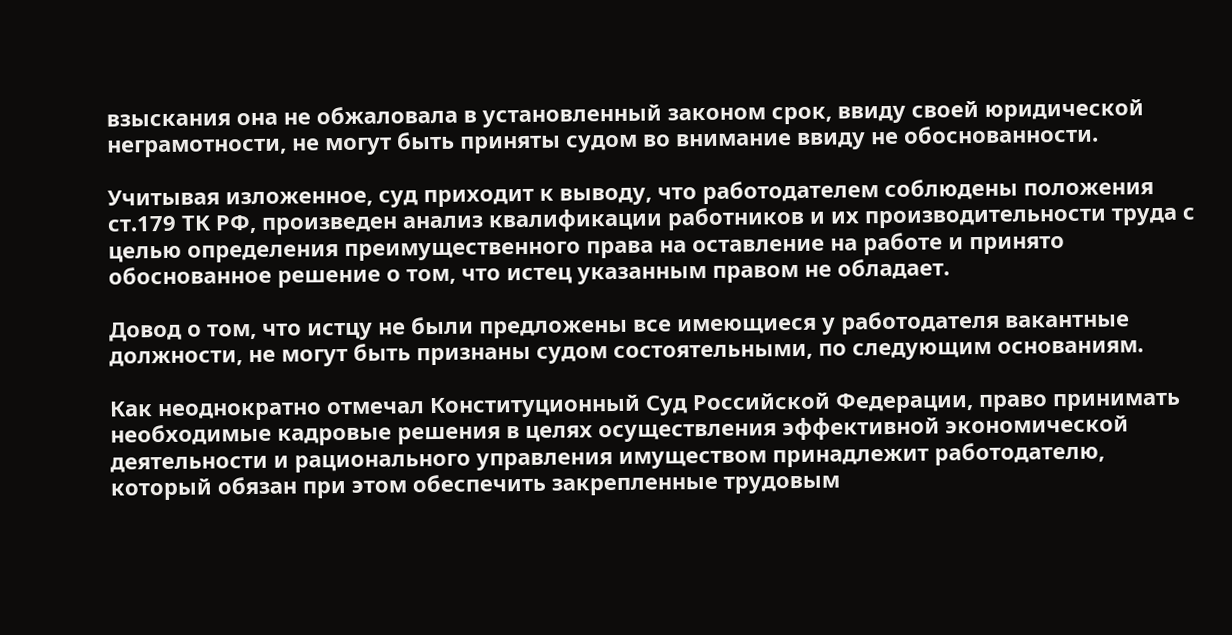взыскания она не обжаловала в установленный законом срок, ввиду своей юридической неграмотности, не могут быть приняты судом во внимание ввиду не обоснованности.

Учитывая изложенное, суд приходит к выводу, что работодателем соблюдены положения ст.179 ТК РФ, произведен анализ квалификации работников и их производительности труда с целью определения преимущественного права на оставление на работе и принято обоснованное решение о том, что истец указанным правом не обладает.

Довод о том, что истцу не были предложены все имеющиеся у работодателя вакантные должности, не могут быть признаны судом состоятельными, по следующим основаниям.

Как неоднократно отмечал Конституционный Суд Российской Федерации, право принимать необходимые кадровые решения в целях осуществления эффективной экономической деятельности и рационального управления имуществом принадлежит работодателю, который обязан при этом обеспечить закрепленные трудовым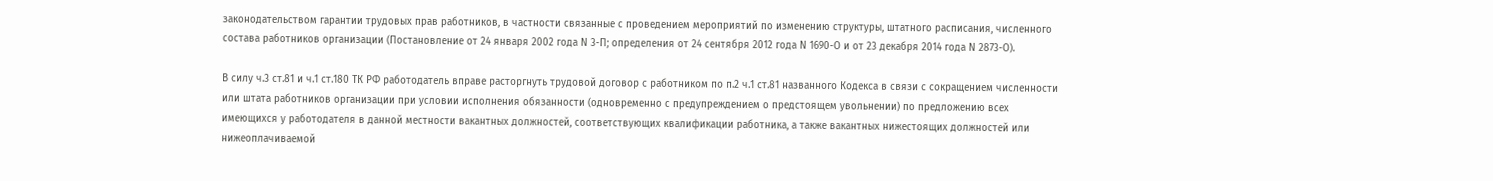законодательством гарантии трудовых прав работников, в частности связанные с проведением мероприятий по изменению структуры, штатного расписания, численного состава работников организации (Постановление от 24 января 2002 года N 3-П; определения от 24 сентября 2012 года N 1690-О и от 23 декабря 2014 года N 2873-О).

В силу ч.3 ст.81 и ч.1 ст.180 ТК РФ работодатель вправе расторгнуть трудовой договор с работником по п.2 ч.1 ст.81 названного Кодекса в связи с сокращением численности или штата работников организации при условии исполнения обязанности (одновременно с предупреждением о предстоящем увольнении) по предложению всех имеющихся у работодателя в данной местности вакантных должностей, соответствующих квалификации работника, а также вакантных нижестоящих должностей или нижеоплачиваемой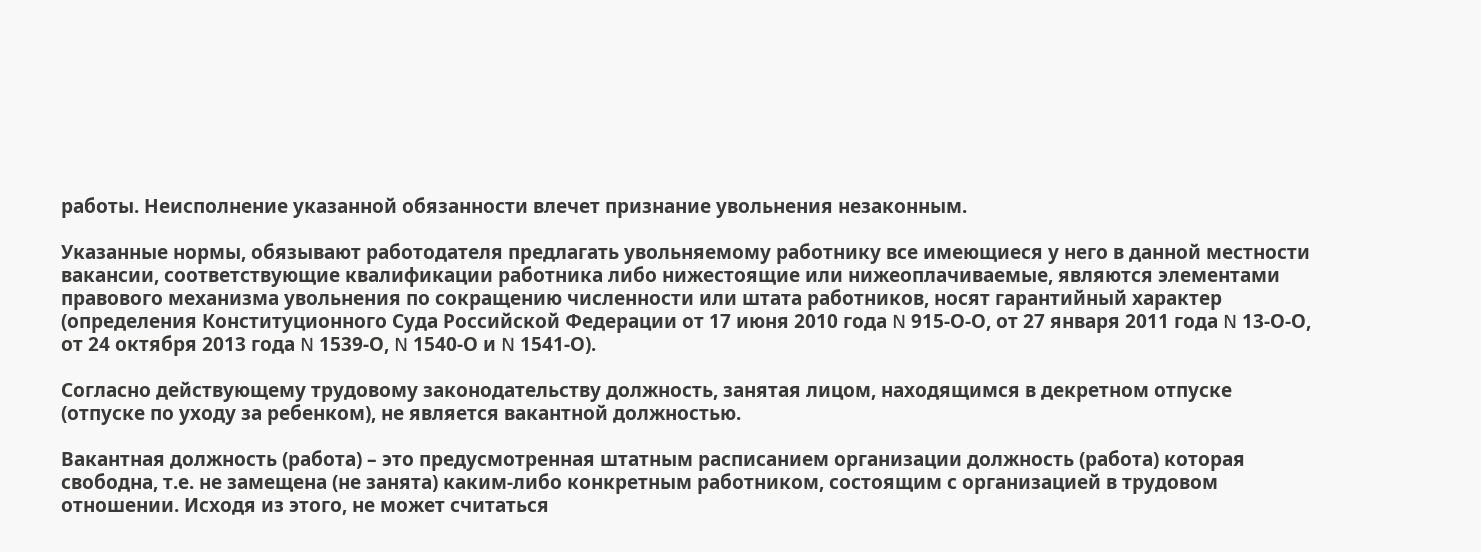работы. Неисполнение указанной обязанности влечет признание увольнения незаконным.

Указанные нормы, обязывают работодателя предлагать увольняемому работнику все имеющиеся у него в данной местности вакансии, соответствующие квалификации работника либо нижестоящие или нижеоплачиваемые, являются элементами правового механизма увольнения по сокращению численности или штата работников, носят гарантийный характер (определения Конституционного Суда Российской Федерации от 17 июня 2010 года N 915-О-О, от 27 января 2011 года N 13-О-О, от 24 октября 2013 года N 1539-О, N 1540-О и N 1541-О).

Согласно действующему трудовому законодательству должность, занятая лицом, находящимся в декретном отпуске (отпуске по уходу за ребенком), не является вакантной должностью.

Вакантная должность (работа) – это предусмотренная штатным расписанием организации должность (работа) которая свободна, т.е. не замещена (не занята) каким-либо конкретным работником, состоящим с организацией в трудовом отношении. Исходя из этого, не может считаться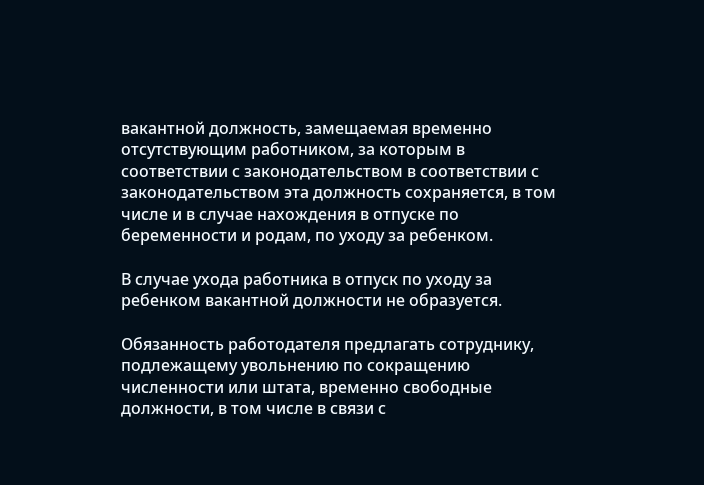вакантной должность, замещаемая временно отсутствующим работником, за которым в соответствии с законодательством в соответствии с законодательством эта должность сохраняется, в том числе и в случае нахождения в отпуске по беременности и родам, по уходу за ребенком.

В случае ухода работника в отпуск по уходу за ребенком вакантной должности не образуется.

Обязанность работодателя предлагать сотруднику, подлежащему увольнению по сокращению численности или штата, временно свободные должности, в том числе в связи с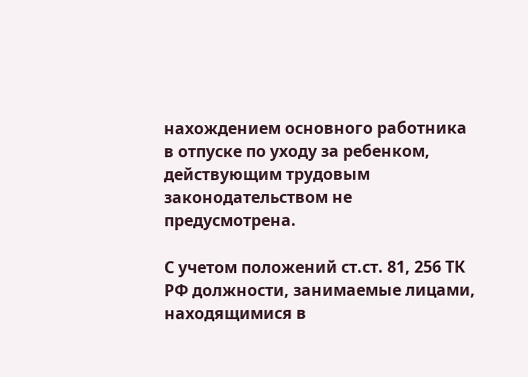нахождением основного работника в отпуске по уходу за ребенком, действующим трудовым законодательством не предусмотрена.

С учетом положений ст.ст. 81, 256 ТК РФ должности, занимаемые лицами, находящимися в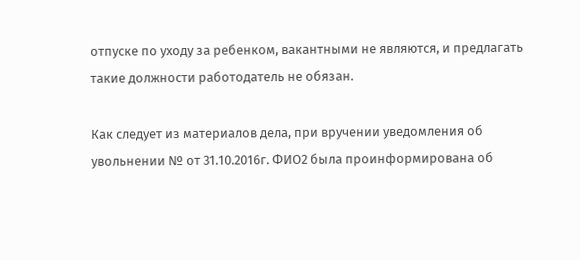отпуске по уходу за ребенком, вакантными не являются, и предлагать такие должности работодатель не обязан.

Как следует из материалов дела, при вручении уведомления об увольнении № от 31.10.2016г. ФИО2 была проинформирована об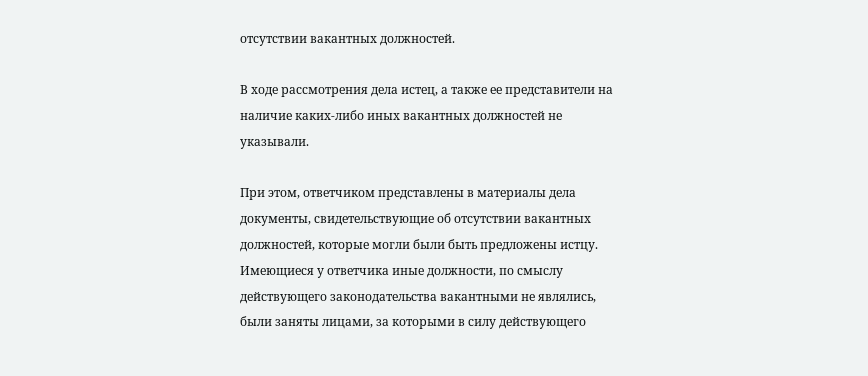отсутствии вакантных должностей.

В ходе рассмотрения дела истец, а также ее представители на наличие каких-либо иных вакантных должностей не указывали.

При этом, ответчиком представлены в материалы дела документы, свидетельствующие об отсутствии вакантных должностей, которые могли были быть предложены истцу. Имеющиеся у ответчика иные должности, по смыслу действующего законодательства вакантными не являлись, были заняты лицами, за которыми в силу действующего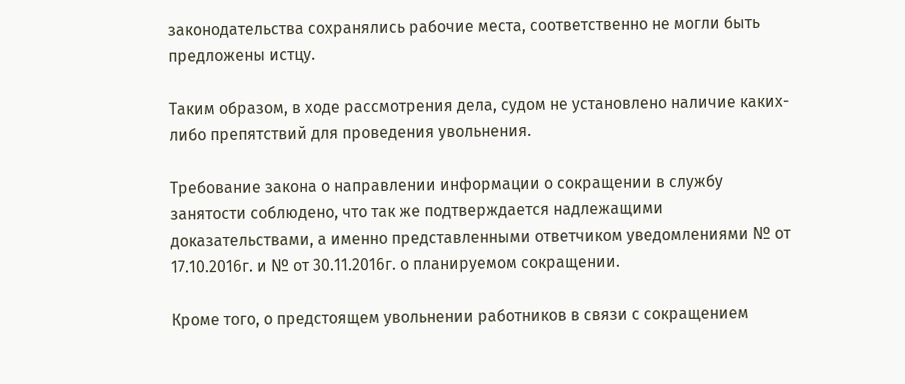законодательства сохранялись рабочие места, соответственно не могли быть предложены истцу.

Таким образом, в ходе рассмотрения дела, судом не установлено наличие каких-либо препятствий для проведения увольнения.

Требование закона о направлении информации о сокращении в службу занятости соблюдено, что так же подтверждается надлежащими доказательствами, а именно представленными ответчиком уведомлениями № от 17.10.2016г. и № от 30.11.2016г. о планируемом сокращении.

Кроме того, о предстоящем увольнении работников в связи с сокращением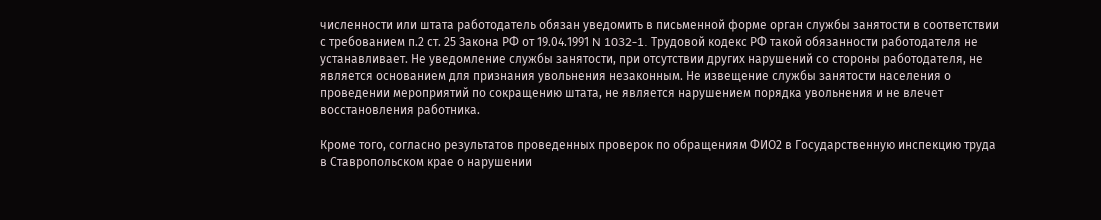численности или штата работодатель обязан уведомить в письменной форме орган службы занятости в соответствии с требованием п.2 ст. 25 Закона РФ от 19.04.1991 N 1032-1. Трудовой кодекс РФ такой обязанности работодателя не устанавливает. Не уведомление службы занятости, при отсутствии других нарушений со стороны работодателя, не является основанием для признания увольнения незаконным. Не извещение службы занятости населения о проведении мероприятий по сокращению штата, не является нарушением порядка увольнения и не влечет восстановления работника.

Кроме того, согласно результатов проведенных проверок по обращениям ФИО2 в Государственную инспекцию труда в Ставропольском крае о нарушении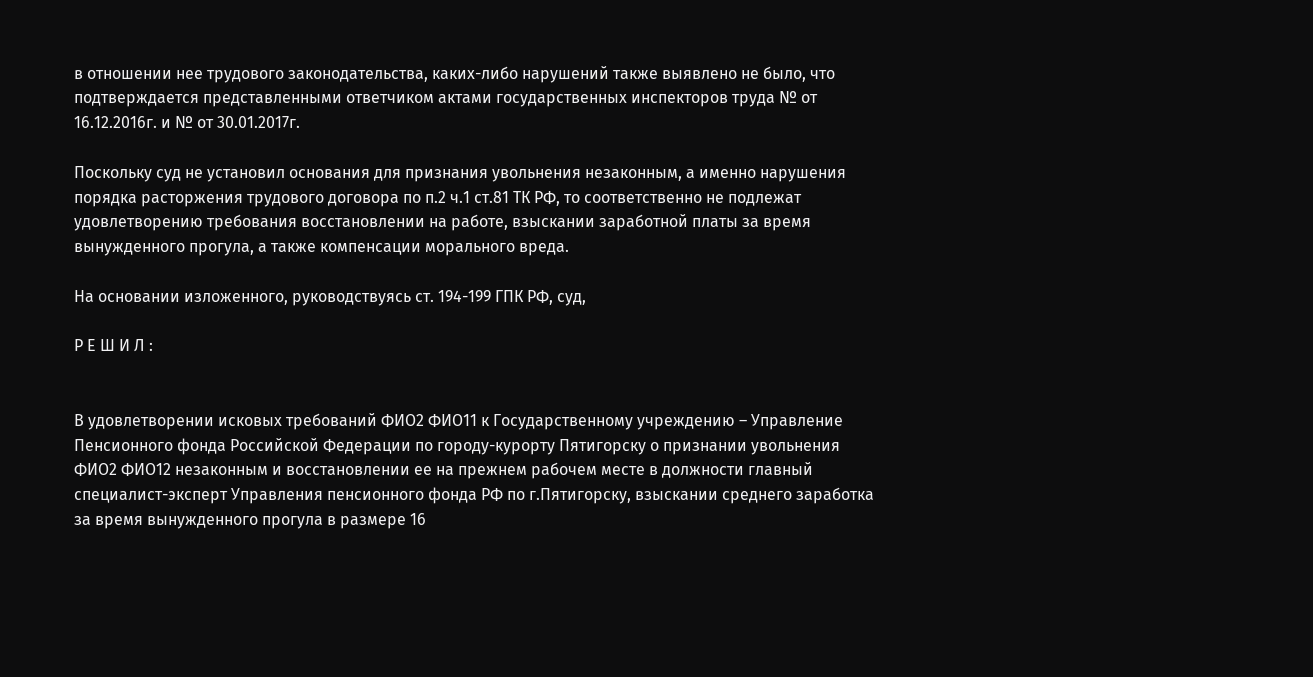в отношении нее трудового законодательства, каких-либо нарушений также выявлено не было, что подтверждается представленными ответчиком актами государственных инспекторов труда № от 16.12.2016г. и № от 30.01.2017г.

Поскольку суд не установил основания для признания увольнения незаконным, а именно нарушения порядка расторжения трудового договора по п.2 ч.1 ст.81 ТК РФ, то соответственно не подлежат удовлетворению требования восстановлении на работе, взыскании заработной платы за время вынужденного прогула, а также компенсации морального вреда.

На основании изложенного, руководствуясь ст. 194-199 ГПК РФ, суд,

Р Е Ш И Л :


В удовлетворении исковых требований ФИО2 ФИО11 к Государственному учреждению – Управление Пенсионного фонда Российской Федерации по городу-курорту Пятигорску о признании увольнения ФИО2 ФИО12 незаконным и восстановлении ее на прежнем рабочем месте в должности главный специалист-эксперт Управления пенсионного фонда РФ по г.Пятигорску, взыскании среднего заработка за время вынужденного прогула в размере 16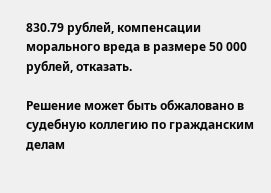830.79 рублей, компенсации морального вреда в размере 50 000 рублей, отказать.

Решение может быть обжаловано в судебную коллегию по гражданским делам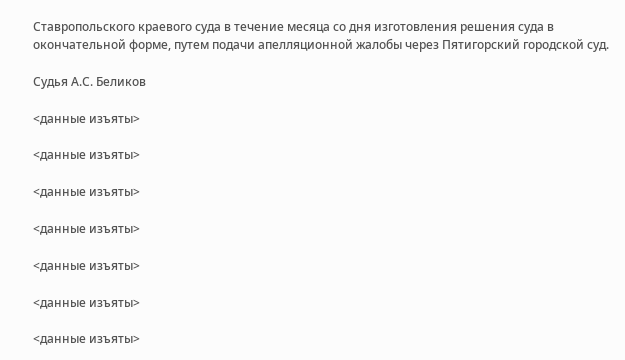Ставропольского краевого суда в течение месяца со дня изготовления решения суда в окончательной форме, путем подачи апелляционной жалобы через Пятигорский городской суд.

Судья А.С. Беликов

<данные изъяты>

<данные изъяты>

<данные изъяты>

<данные изъяты>

<данные изъяты>

<данные изъяты>

<данные изъяты>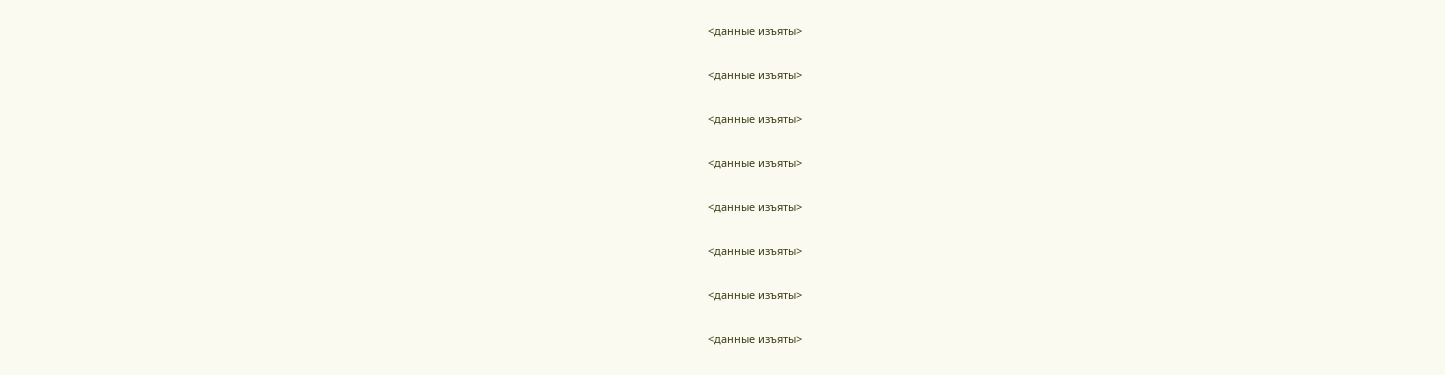<данные изъяты>

<данные изъяты>

<данные изъяты>

<данные изъяты>

<данные изъяты>

<данные изъяты>

<данные изъяты>

<данные изъяты>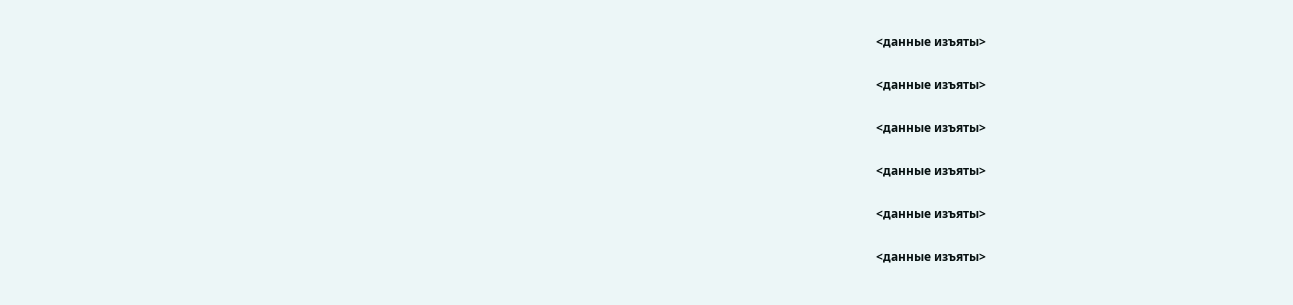<данные изъяты>

<данные изъяты>

<данные изъяты>

<данные изъяты>

<данные изъяты>

<данные изъяты>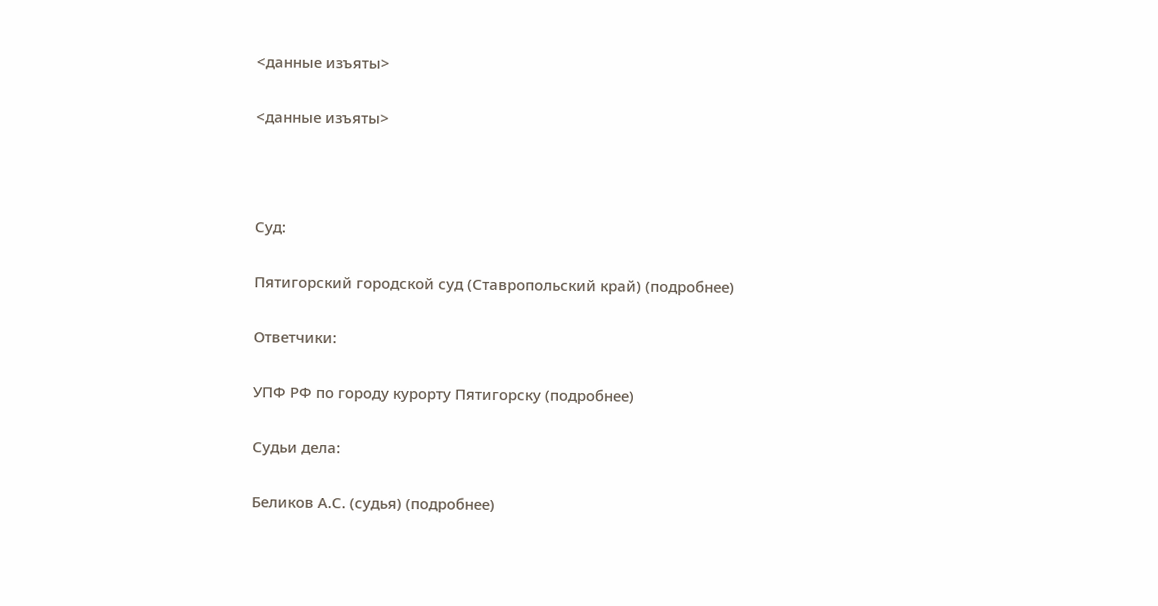<данные изъяты>

<данные изъяты>



Суд:

Пятигорский городской суд (Ставропольский край) (подробнее)

Ответчики:

УПФ РФ по городу курорту Пятигорску (подробнее)

Судьи дела:

Беликов А.С. (судья) (подробнее)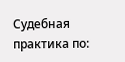Судебная практика по: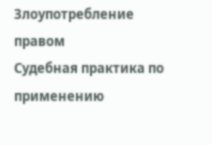Злоупотребление правом
Судебная практика по применению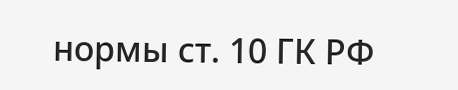нормы ст. 10 ГК РФ